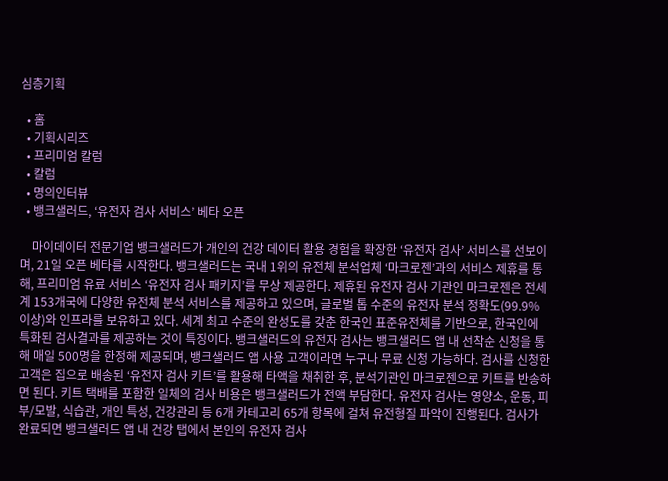심층기획

  • 홈
  • 기획시리즈
  • 프리미엄 칼럼
  • 칼럼
  • 명의인터뷰
  • 뱅크샐러드, ‘유전자 검사 서비스’ 베타 오픈

    마이데이터 전문기업 뱅크샐러드가 개인의 건강 데이터 활용 경험을 확장한 ‘유전자 검사’ 서비스를 선보이며, 21일 오픈 베타를 시작한다. 뱅크샐러드는 국내 1위의 유전체 분석업체 ‘마크로젠’과의 서비스 제휴를 통해, 프리미엄 유료 서비스 ‘유전자 검사 패키지’를 무상 제공한다. 제휴된 유전자 검사 기관인 마크로젠은 전세계 153개국에 다양한 유전체 분석 서비스를 제공하고 있으며, 글로벌 톱 수준의 유전자 분석 정확도(99.9% 이상)와 인프라를 보유하고 있다. 세계 최고 수준의 완성도를 갖춘 한국인 표준유전체를 기반으로, 한국인에 특화된 검사결과를 제공하는 것이 특징이다. 뱅크샐러드의 유전자 검사는 뱅크샐러드 앱 내 선착순 신청을 통해 매일 500명을 한정해 제공되며, 뱅크샐러드 앱 사용 고객이라면 누구나 무료 신청 가능하다. 검사를 신청한 고객은 집으로 배송된 ‘유전자 검사 키트’를 활용해 타액을 채취한 후, 분석기관인 마크로젠으로 키트를 반송하면 된다. 키트 택배를 포함한 일체의 검사 비용은 뱅크샐러드가 전액 부담한다. 유전자 검사는 영양소, 운동, 피부/모발, 식습관, 개인 특성, 건강관리 등 6개 카테고리 65개 항목에 걸쳐 유전형질 파악이 진행된다. 검사가 완료되면 뱅크샐러드 앱 내 건강 탭에서 본인의 유전자 검사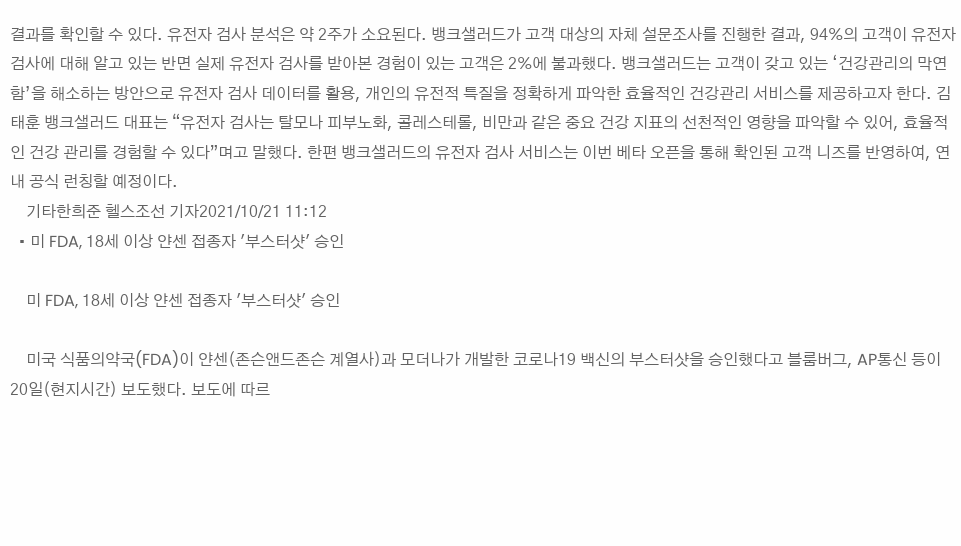결과를 확인할 수 있다. 유전자 검사 분석은 약 2주가 소요된다. 뱅크샐러드가 고객 대상의 자체 설문조사를 진행한 결과, 94%의 고객이 유전자 검사에 대해 알고 있는 반면 실제 유전자 검사를 받아본 경험이 있는 고객은 2%에 불과했다. 뱅크샐러드는 고객이 갖고 있는 ‘건강관리의 막연함’을 해소하는 방안으로 유전자 검사 데이터를 활용, 개인의 유전적 특질을 정확하게 파악한 효율적인 건강관리 서비스를 제공하고자 한다. 김태훈 뱅크샐러드 대표는 “유전자 검사는 탈모나 피부노화, 콜레스테롤, 비만과 같은 중요 건강 지표의 선천적인 영향을 파악할 수 있어, 효율적인 건강 관리를 경험할 수 있다”며고 말했다. 한편 뱅크샐러드의 유전자 검사 서비스는 이번 베타 오픈을 통해 확인된 고객 니즈를 반영하여, 연내 공식 런칭할 예정이다.
    기타한희준 헬스조선 기자2021/10/21 11:12
  • 미 FDA, 18세 이상 얀센 접종자 '부스터샷' 승인

    미 FDA, 18세 이상 얀센 접종자 '부스터샷' 승인

    미국 식품의약국(FDA)이 얀센(존슨앤드존슨 계열사)과 모더나가 개발한 코로나19 백신의 부스터샷을 승인했다고 블룸버그, AP통신 등이 20일(현지시간) 보도했다. 보도에 따르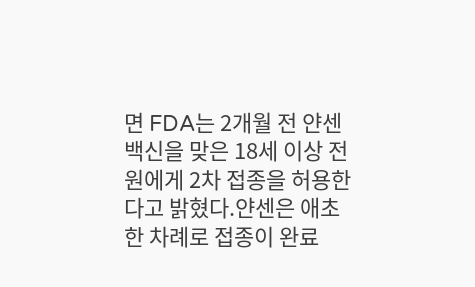면 FDA는 2개월 전 얀센 백신을 맞은 18세 이상 전원에게 2차 접종을 허용한다고 밝혔다.얀센은 애초 한 차례로 접종이 완료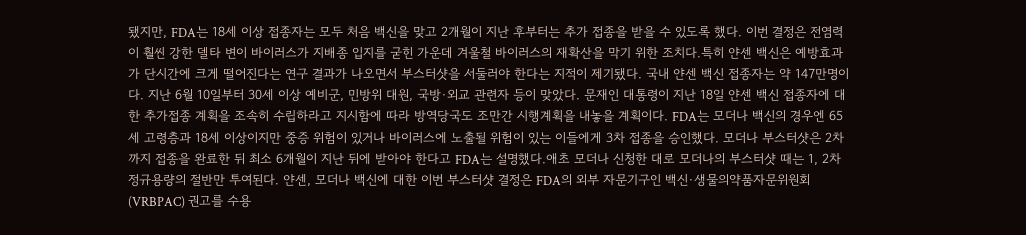됐지만, FDA는 18세 이상 접종자는 모두 처음 백신을 맞고 2개월이 지난 후부터는 추가 접종을 받을 수 있도록 했다. 이번 결정은 전염력이 훨씬 강한 델타 변이 바이러스가 지배종 입지를 굳힌 가운데 겨울철 바이러스의 재확산을 막기 위한 조치다.특히 얀센 백신은 예방효과가 단시간에 크게 떨어진다는 연구 결과가 나오면서 부스터샷을 서둘러야 한다는 지적이 제기됐다. 국내 얀센 백신 접종자는 약 147만명이다. 지난 6월 10일부터 30세 이상 예비군, 민방위 대원, 국방·외교 관련자 등이 맞았다. 문재인 대통령이 지난 18일 얀센 백신 접종자에 대한 추가접종 계획을 조속히 수립하라고 지시함에 따라 방역당국도 조만간 시행계획을 내놓을 계획이다. FDA는 모더나 백신의 경우엔 65세 고령층과 18세 이상이지만 중증 위험이 있거나 바이러스에 노출될 위험이 있는 이들에게 3차 접종을 승인했다. 모더나 부스터샷은 2차까지 접종을 완료한 뒤 최소 6개월이 지난 뒤에 받아야 한다고 FDA는 설명했다.애초 모더나 신청한 대로 모더나의 부스터샷 때는 1, 2차 정규용량의 절반만 투여된다. 얀센, 모더나 백신에 대한 이번 부스터샷 결정은 FDA의 외부 자문기구인 백신·생물의약품자문위원회(VRBPAC) 권고를 수용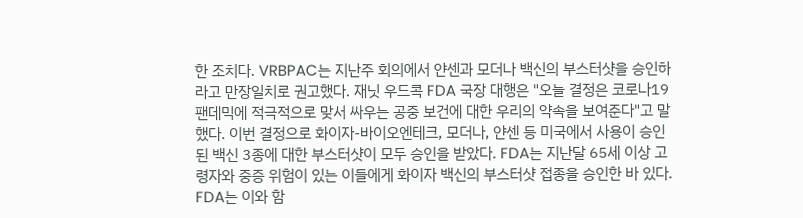한 조치다. VRBPAC는 지난주 회의에서 얀센과 모더나 백신의 부스터샷을 승인하라고 만장일치로 권고했다. 재닛 우드콕 FDA 국장 대행은 "오늘 결정은 코로나19 팬데믹에 적극적으로 맞서 싸우는 공중 보건에 대한 우리의 약속을 보여준다"고 말했다. 이번 결정으로 화이자-바이오엔테크, 모더나, 얀센 등 미국에서 사용이 승인된 백신 3종에 대한 부스터샷이 모두 승인을 받았다. FDA는 지난달 65세 이상 고령자와 중증 위험이 있는 이들에게 화이자 백신의 부스터샷 접종을 승인한 바 있다. FDA는 이와 함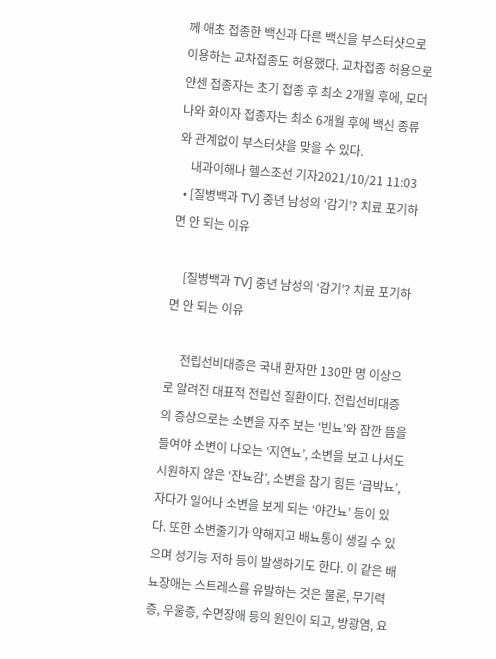께 애초 접종한 백신과 다른 백신을 부스터샷으로 이용하는 교차접종도 허용했다. 교차접종 허용으로 얀센 접종자는 초기 접종 후 최소 2개월 후에, 모더나와 화이자 접종자는 최소 6개월 후에 백신 종류와 관계없이 부스터샷을 맞을 수 있다.
    내과이해나 헬스조선 기자2021/10/21 11:03
  • [질병백과 TV] 중년 남성의 ‘감기’? 치료 포기하면 안 되는 이유

    [질병백과 TV] 중년 남성의 ‘감기’? 치료 포기하면 안 되는 이유

     전립선비대증은 국내 환자만 130만 명 이상으로 알려진 대표적 전립선 질환이다. 전립선비대증의 증상으로는 소변을 자주 보는 ‘빈뇨’와 잠깐 뜸을 들여야 소변이 나오는 ‘지연뇨’, 소변을 보고 나서도 시원하지 않은 ‘잔뇨감’, 소변을 참기 힘든 ‘급박뇨’, 자다가 일어나 소변을 보게 되는 ‘야간뇨’ 등이 있다. 또한 소변줄기가 약해지고 배뇨통이 생길 수 있으며 성기능 저하 등이 발생하기도 한다. 이 같은 배뇨장애는 스트레스를 유발하는 것은 물론, 무기력증, 우울증, 수면장애 등의 원인이 되고, 방광염, 요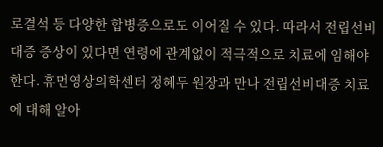로결석 등 다양한 합병증으로도 이어질 수 있다. 따라서 전립선비대증 증상이 있다면 연령에 관계없이 적극적으로 치료에 임해야 한다. 휴먼영상의학센터 정혜두 원장과 만나 전립선비대증 치료에 대해 알아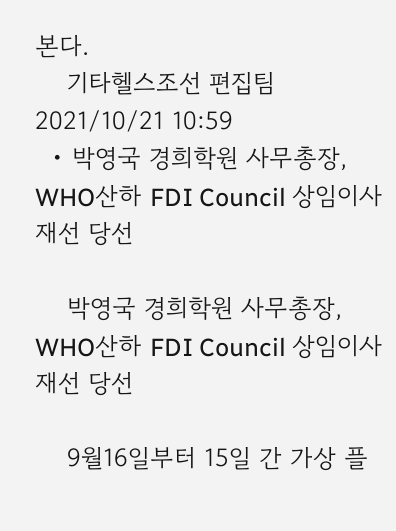본다.
    기타헬스조선 편집팀2021/10/21 10:59
  • 박영국 경희학원 사무총장, WHO산하 FDI Council 상임이사 재선 당선

    박영국 경희학원 사무총장, WHO산하 FDI Council 상임이사 재선 당선

    9월16일부터 15일 간 가상 플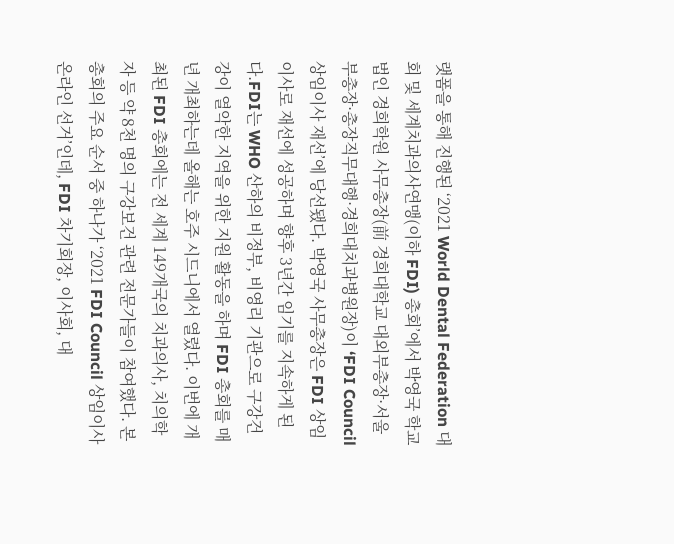랫폼을 통해 진행된 ‘2021 World Dental Federation 대회 및 세계치과의사연맹(이하 FDI) 총회’에서 박영국 학교법인 경희학원 사무총장(前 경희대학교 대외부총장·서울부총장·총장직무대행·경희대치과병원장)이 ‘FDI Council 상임이사 재선’에 당선됐다. 박영국 사무총장은 FDI 상임이사로 재선에 성공하며 향후 3년간 임기를 지속하게 된다.FDI는 WHO 산하의 비정부, 비영리 기관으로 구강건강이 열악한 지역을 위한 지원 활동을 하며 FDI 총회를 매년 개최하는데 올해는 호주 시드니에서 열렸다. 이번에 개최된 FDI 총회에는 전 세계 149개국의 치과의사, 치의학자 등 약 8천 명의 구강보건 관련 전문가들이 참여했다. 본 총회의 주요 순서 중 하나가 ‘2021 FDI Council 상임이사 온라인 선거’인데, FDI 차기회장, 이사회, 대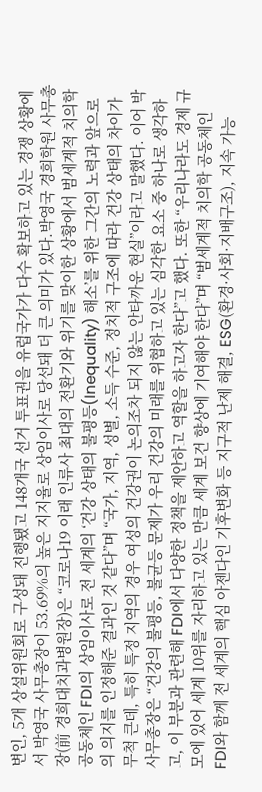변인, 5개 상설위원회로 구성돼 진행됐고 148개국 선거 투표권을 유럽국가가 다수 확보하고 있는 경쟁 상황에서 박영국 사무총장이 53.69%의 높은 지지율로 상임이사로 당선돼 더 큰 의미가 있다.박영국 경희학원 사무총장(前 경희대치과병원장)은 “코로나19 이래 인류사 최대의 전환기와 위기를 맞이한 상황에서 범세계적 치의학 공동체인 FDI의 상임이사로 전 세계의 ‘건강 상태의 불평등(Inequality) 해소’를 위한 그간의 노력과 앞으로의 의지를 인정해준 결과인 것 같다”며 “국가, 지역, 성별, 소득 수준, 정치적 구조에 따라 건강 상태의 차이가 무척 큰데, 특히 특정 지역의 경우 여성의 건강권이 논의조차 되지 않는 안타까운 현실”이라고 말했다. 이어 박 사무총장은 “건강의 불평등, 불균등 문제가 우리 건강의 미래를 위협하고 있는 심각한 요소 중 하나로 생각하고, 이 부분과 관련해 FDI에서 다양한 정책을 제안하고 역할을 하고자 한다”고 했다. 또한 “우리나라도 경제 규모에 있어 세계 10위를 자리하고 있는 만큼 세계 보건 향상에 기여해야 한다”며 “범세계적 치의학 공동체인 FDI와 함께 전 세계의 핵심 아젠다인 기후변화 등 지구적 난제 해결, ESG(환경·사회·지배구조), 지속 가능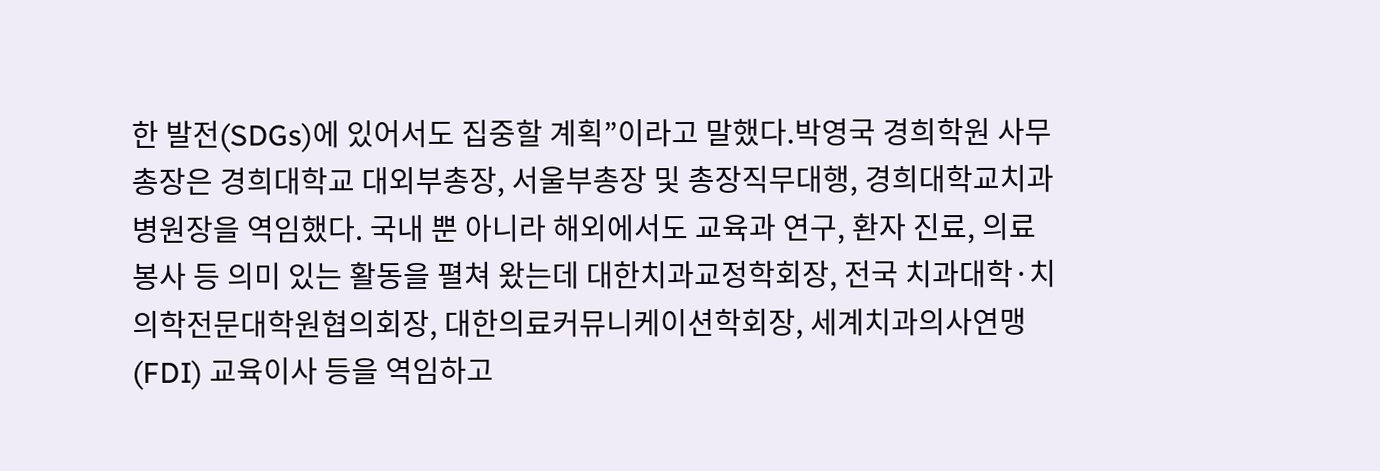한 발전(SDGs)에 있어서도 집중할 계획”이라고 말했다.박영국 경희학원 사무총장은 경희대학교 대외부총장, 서울부총장 및 총장직무대행, 경희대학교치과병원장을 역임했다. 국내 뿐 아니라 해외에서도 교육과 연구, 환자 진료, 의료봉사 등 의미 있는 활동을 펼쳐 왔는데 대한치과교정학회장, 전국 치과대학·치의학전문대학원협의회장, 대한의료커뮤니케이션학회장, 세계치과의사연맹(FDI) 교육이사 등을 역임하고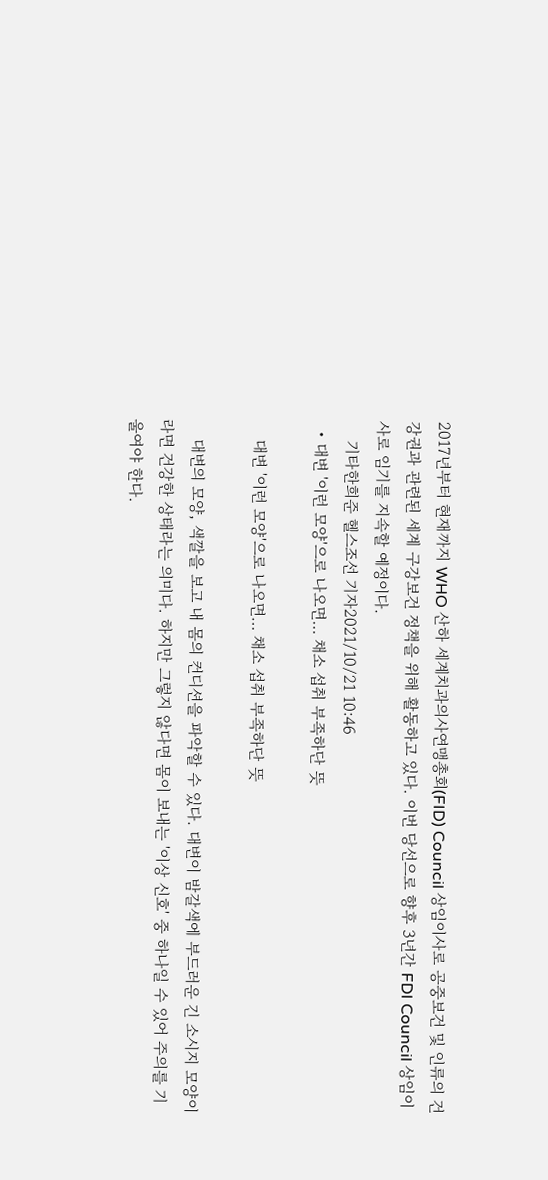2017년부터 현재까지 WHO 산하 세계치과의사연맹총회(FID) Council 상임이사로 공중보건 및 인류의 건강권과 관련된 세계 구강보건 정책을 위해 활동하고 있다. 이번 당선으로 향후 3년간 FDI Council 상임이사로 임기를 지속할 예정이다.
    기타한희준 헬스조선 기자2021/10/21 10:46
  • 대변 '이런 모양'으로 나오면… 채소 섭취 부족하단 뜻

    대변 '이런 모양'으로 나오면… 채소 섭취 부족하단 뜻

    대변의 모양, 색깔을 보고 내 몸의 컨디션을 파악할 수 있다. 대변이 밤갈색에 부드러운 긴 소시지 모양이라면 건강한 상태라는 의미다. 하지만 그렇지 않다면 몸이 보내는 '이상 신호' 중 하나일 수 있어 주의를 기울여야 한다.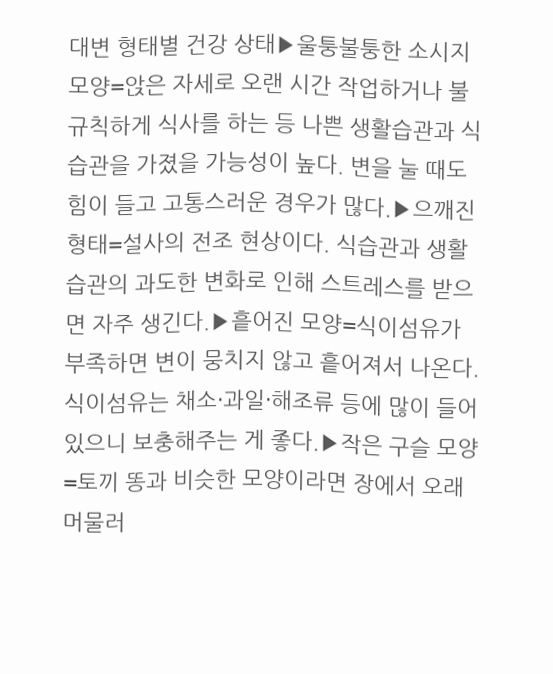대변 형태별 건강 상태▶울퉁불퉁한 소시지 모양=앉은 자세로 오랜 시간 작업하거나 불규칙하게 식사를 하는 등 나쁜 생활습관과 식습관을 가졌을 가능성이 높다. 변을 눌 때도 힘이 들고 고통스러운 경우가 많다.▶으깨진 형태=설사의 전조 현상이다. 식습관과 생활습관의 과도한 변화로 인해 스트레스를 받으면 자주 생긴다.▶흩어진 모양=식이섬유가 부족하면 변이 뭉치지 않고 흩어져서 나온다. 식이섬유는 채소·과일·해조류 등에 많이 들어 있으니 보충해주는 게 좋다.▶작은 구슬 모양=토끼 똥과 비슷한 모양이라면 장에서 오래 머물러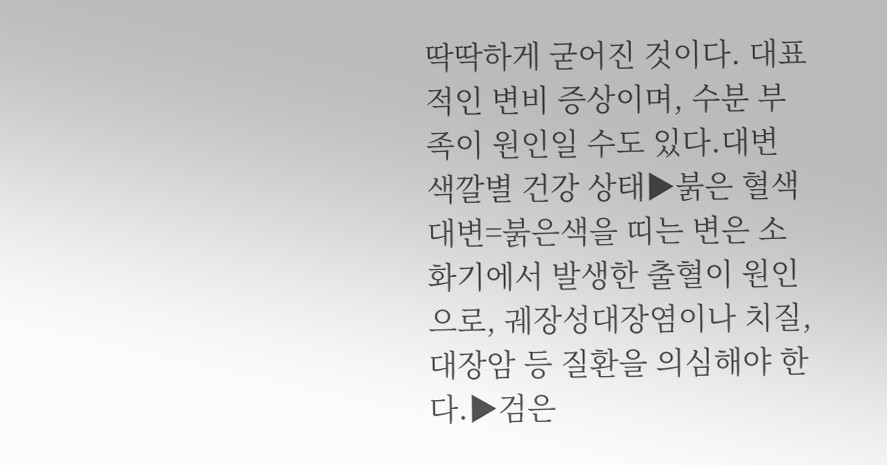딱딱하게 굳어진 것이다. 대표적인 변비 증상이며, 수분 부족이 원인일 수도 있다.대변 색깔별 건강 상태▶붉은 혈색 대변=붉은색을 띠는 변은 소화기에서 발생한 출혈이 원인으로, 궤장성대장염이나 치질, 대장암 등 질환을 의심해야 한다.▶검은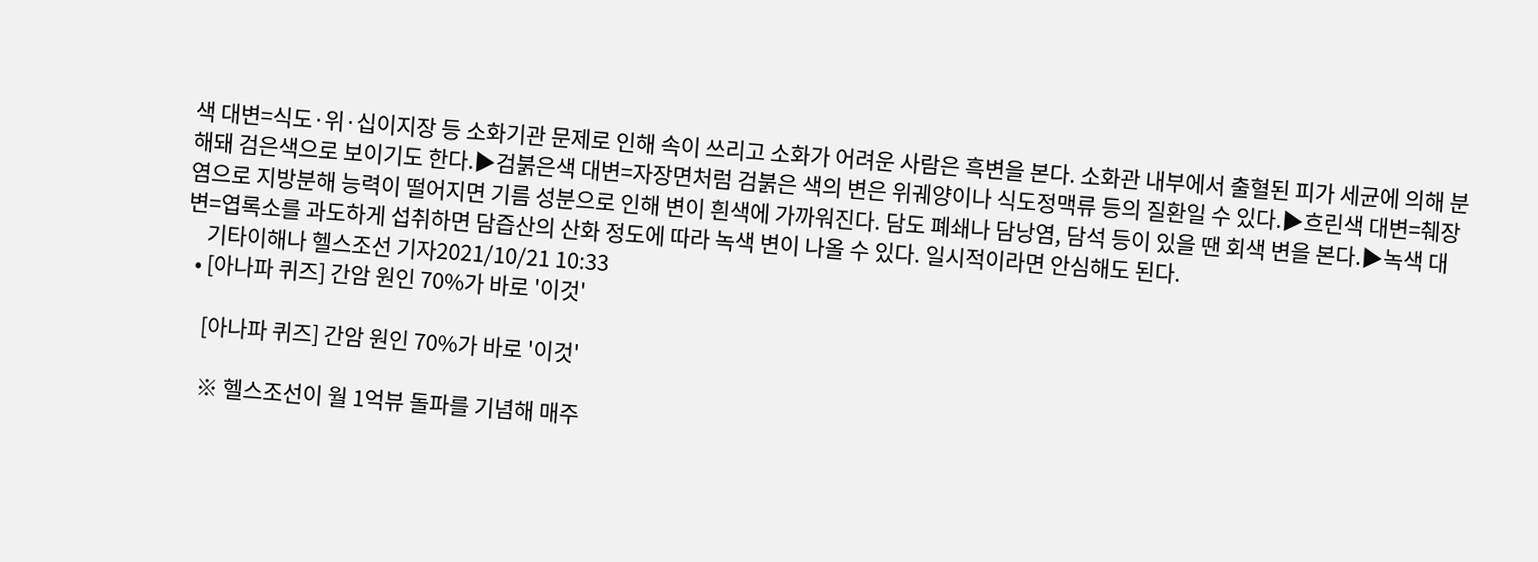색 대변=식도·위·십이지장 등 소화기관 문제로 인해 속이 쓰리고 소화가 어려운 사람은 흑변을 본다. 소화관 내부에서 출혈된 피가 세균에 의해 분해돼 검은색으로 보이기도 한다.▶검붉은색 대변=자장면처럼 검붉은 색의 변은 위궤양이나 식도정맥류 등의 질환일 수 있다.▶흐린색 대변=췌장염으로 지방분해 능력이 떨어지면 기름 성분으로 인해 변이 흰색에 가까워진다. 담도 폐쇄나 담낭염, 담석 등이 있을 땐 회색 변을 본다.▶녹색 대변=엽록소를 과도하게 섭취하면 담즙산의 산화 정도에 따라 녹색 변이 나올 수 있다. 일시적이라면 안심해도 된다.
    기타이해나 헬스조선 기자2021/10/21 10:33
  • [아나파 퀴즈] 간암 원인 70%가 바로 '이것'

    [아나파 퀴즈] 간암 원인 70%가 바로 '이것'

    ※ 헬스조선이 월 1억뷰 돌파를 기념해 매주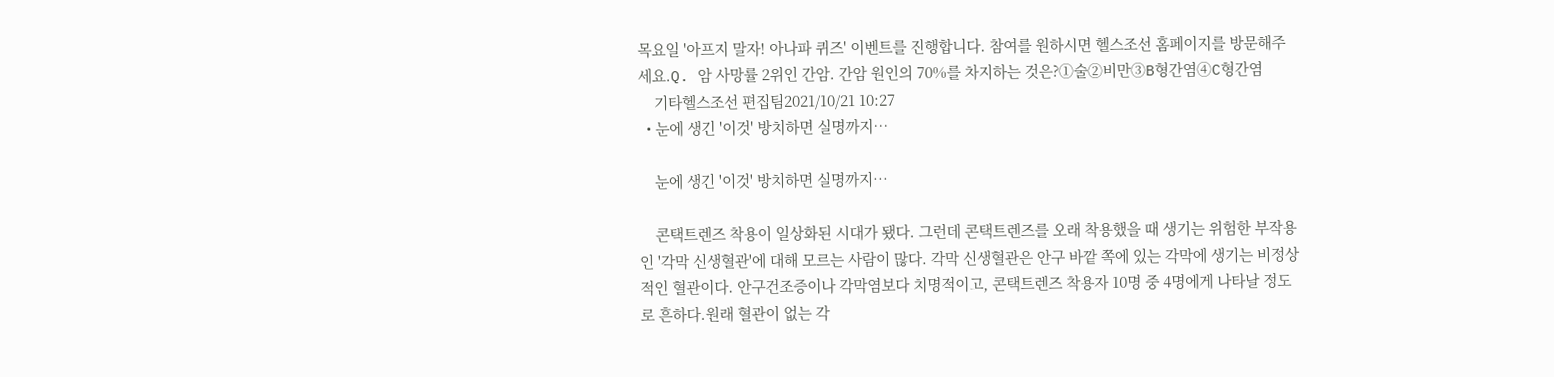목요일 '아프지 말자! 아나파 퀴즈' 이벤트를 진행합니다. 참여를 원하시면 헬스조선 홈페이지를 방문해주세요.Q. 암 사망률 2위인 간암. 간암 원인의 70%를 차지하는 것은?①술②비만③B형간염④C형간염
    기타헬스조선 편집팀2021/10/21 10:27
  • 눈에 생긴 '이것' 방치하면 실명까지…

    눈에 생긴 '이것' 방치하면 실명까지…

    콘택트렌즈 착용이 일상화된 시대가 됐다. 그런데 콘택트렌즈를 오래 착용했을 때 생기는 위험한 부작용인 '각막 신생혈관'에 대해 모르는 사람이 많다. 각막 신생혈관은 안구 바깥 쪽에 있는 각막에 생기는 비정상적인 혈관이다. 안구건조증이나 각막염보다 치명적이고, 콘택트렌즈 착용자 10명 중 4명에게 나타날 정도로 흔하다.원래 혈관이 없는 각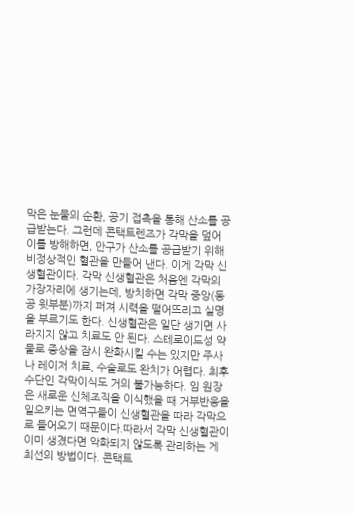막은 눈물의 순환, 공기 접촉을 통해 산소를 공급받는다. 그런데 콘택트렌즈가 각막을 덮어 이를 방해하면, 안구가 산소를 공급받기 위해 비정상적인 혈관을 만들어 낸다. 이게 각막 신생혈관이다. 각막 신생혈관은 처음엔 각막의 가장자리에 생기는데, 방치하면 각막 중앙(동공 윗부분)까지 퍼져 시력을 떨어뜨리고 실명을 부르기도 한다. 신생혈관은 일단 생기면 사라지지 않고 치료도 안 된다. 스테로이드성 약물로 증상을 잠시 완화시킬 수는 있지만 주사나 레이저 치료, 수술로도 완치가 어렵다. 최후 수단인 각막이식도 거의 불가능하다. 임 원장은 새로운 신체조직을 이식했을 때 거부반응을 일으키는 면역구들이 신생혈관을 따라 각막으로 들어오기 때문이다.따라서 각막 신생혈관이 이미 생겼다면 악화되지 않도록 관리하는 게 최선의 방법이다. 콘택트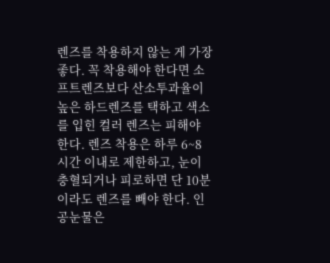렌즈를 착용하지 않는 게 가장 좋다. 꼭 착용해야 한다면 소프트렌즈보다 산소투과율이 높은 하드렌즈를 택하고 색소를 입힌 컬러 렌즈는 피해야 한다. 렌즈 착용은 하루 6~8시간 이내로 제한하고, 눈이 충혈되거나 피로하면 단 10분이라도 렌즈를 빼야 한다. 인공눈물은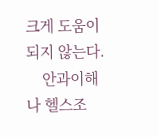크게 도움이 되지 않는다.
    안과이해나 헬스조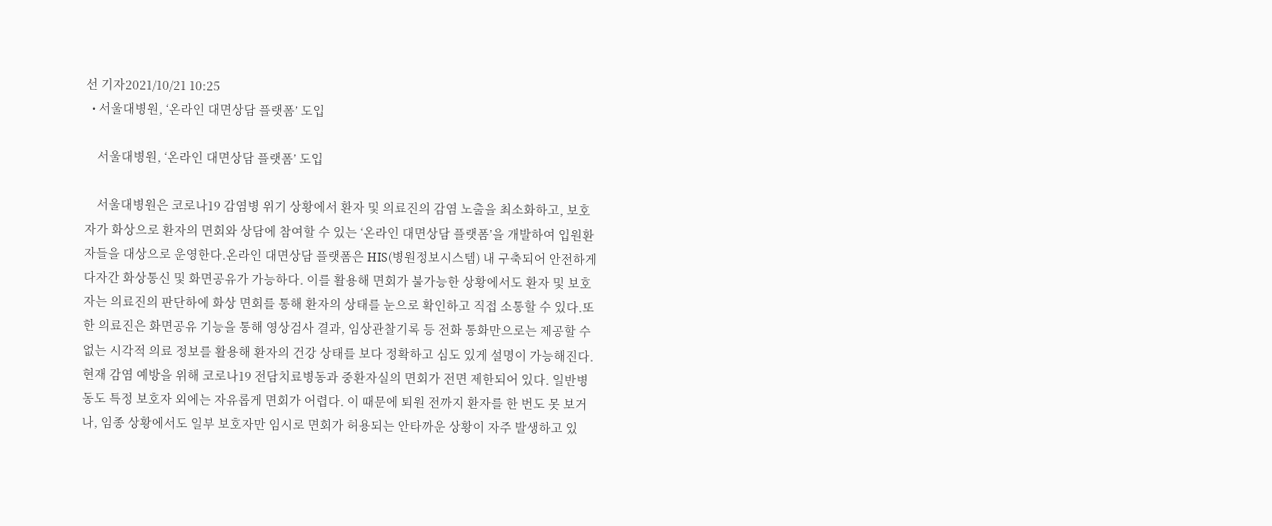선 기자2021/10/21 10:25
  • 서울대병원, ‘온라인 대면상담 플랫폼’ 도입

    서울대병원, ‘온라인 대면상담 플랫폼’ 도입

    서울대병원은 코로나19 감염병 위기 상황에서 환자 및 의료진의 감염 노출을 최소화하고, 보호자가 화상으로 환자의 면회와 상담에 참여할 수 있는 ‘온라인 대면상담 플랫폼’을 개발하여 입원환자들을 대상으로 운영한다.온라인 대면상담 플랫폼은 HIS(병원정보시스템) 내 구축되어 안전하게 다자간 화상통신 및 화면공유가 가능하다. 이를 활용해 면회가 불가능한 상황에서도 환자 및 보호자는 의료진의 판단하에 화상 면회를 통해 환자의 상태를 눈으로 확인하고 직접 소통할 수 있다.또한 의료진은 화면공유 기능을 통해 영상검사 결과, 임상관찰기록 등 전화 통화만으로는 제공할 수 없는 시각적 의료 정보를 활용해 환자의 건강 상태를 보다 정확하고 심도 있게 설명이 가능해진다.현재 감염 예방을 위해 코로나19 전담치료병동과 중환자실의 면회가 전면 제한되어 있다. 일반병동도 특정 보호자 외에는 자유롭게 면회가 어렵다. 이 때문에 퇴원 전까지 환자를 한 번도 못 보거나, 임종 상황에서도 일부 보호자만 임시로 면회가 허용되는 안타까운 상황이 자주 발생하고 있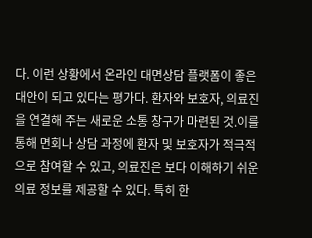다. 이런 상황에서 온라인 대면상담 플랫폼이 좋은 대안이 되고 있다는 평가다. 환자와 보호자, 의료진을 연결해 주는 새로운 소통 창구가 마련된 것.이를 통해 면회나 상담 과정에 환자 및 보호자가 적극적으로 참여할 수 있고, 의료진은 보다 이해하기 쉬운 의료 정보를 제공할 수 있다. 특히 한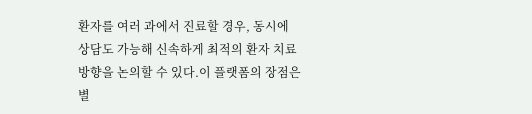환자를 여러 과에서 진료할 경우, 동시에 상담도 가능해 신속하게 최적의 환자 치료 방향을 논의할 수 있다.이 플랫폼의 장점은 별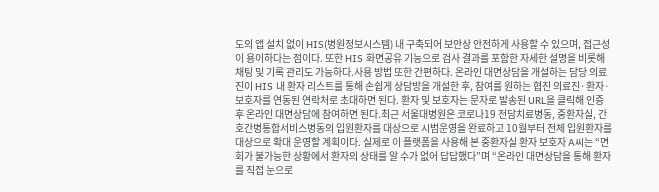도의 앱 설치 없이 HIS(병원정보시스템) 내 구축되어 보안상 안전하게 사용할 수 있으며, 접근성이 용이하다는 점이다. 또한 HIS 화면공유 기능으로 검사 결과를 포함한 자세한 설명을 비롯해 채팅 및 기록 관리도 가능하다.사용 방법 또한 간편하다. 온라인 대면상담을 개설하는 담당 의료진이 HIS 내 환자 리스트를 통해 손쉽게 상담방을 개설한 후, 참여를 원하는 협진 의료진·환자·보호자를 연동된 연락처로 초대하면 된다. 환자 및 보호자는 문자로 발송된 URL을 클릭해 인증 후 온라인 대면상담에 참여하면 된다.최근 서울대병원은 코로나19 전담치료병동, 중환자실, 간호간병통합서비스병동의 입원환자를 대상으로 시범운영을 완료하고 10월부터 전체 입원환자를 대상으로 확대 운영할 계획이다. 실제로 이 플랫폼을 사용해 본 중환자실 환자 보호자 A씨는 “면회가 불가능한 상황에서 환자의 상태를 알 수가 없어 답답했다”며 “온라인 대면상담을 통해 환자를 직접 눈으로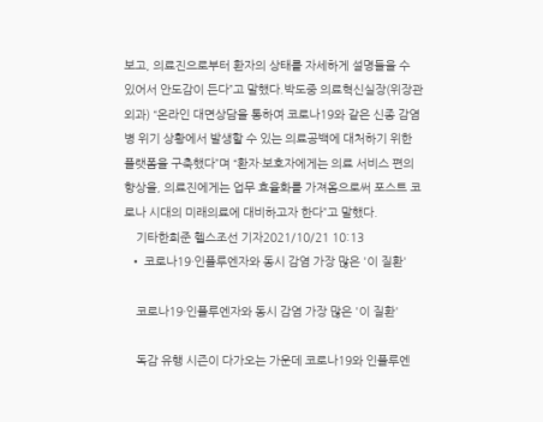보고, 의료진으로부터 환자의 상태를 자세하게 설명들을 수 있어서 안도감이 든다”고 말했다.박도중 의료혁신실장(위장관외과) “온라인 대면상담을 통하여 코로나19와 같은 신종 감염병 위기 상황에서 발생할 수 있는 의료공백에 대처하기 위한 플랫폼을 구축했다”며 “환자·보호자에게는 의료 서비스 편의 향상을, 의료진에게는 업무 효율화를 가져옴으로써 포스트 코로나 시대의 미래의료에 대비하고자 한다”고 말했다.
    기타한희준 헬스조선 기자2021/10/21 10:13
  • 코로나19·인플루엔자와 동시 감염 가장 많은 '이 질환'

    코로나19·인플루엔자와 동시 감염 가장 많은 '이 질환'

    독감 유행 시즌이 다가오는 가운데 코로나19와 인플루엔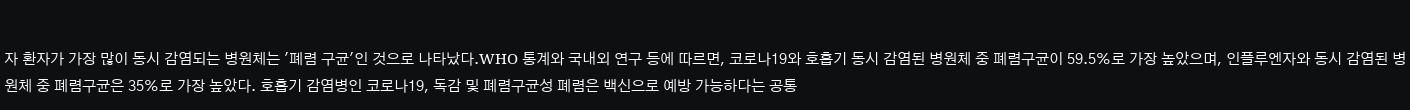자 환자가 가장 많이 동시 감염되는 병원체는 '폐렴 구균'인 것으로 나타났다.WHO 통계와 국내외 연구 등에 따르면, 코로나19와 호흡기 동시 감염된 병원체 중 폐렴구균이 59.5%로 가장 높았으며, 인플루엔자와 동시 감염된 병원체 중 폐렴구균은 35%로 가장 높았다. 호흡기 감염병인 코로나19, 독감 및 폐렴구균성 폐렴은 백신으로 예방 가능하다는 공통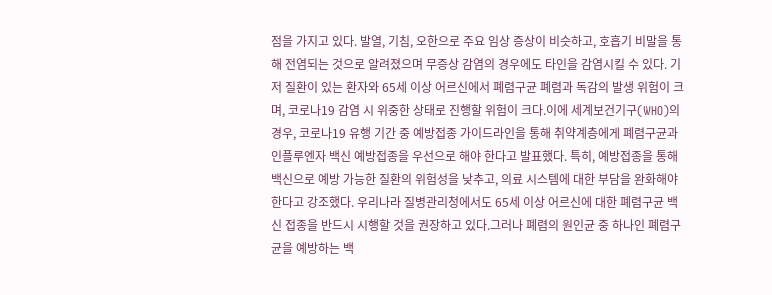점을 가지고 있다. 발열, 기침, 오한으로 주요 임상 증상이 비슷하고, 호흡기 비말을 통해 전염되는 것으로 알려졌으며 무증상 감염의 경우에도 타인을 감염시킬 수 있다. 기저 질환이 있는 환자와 65세 이상 어르신에서 폐렴구균 폐렴과 독감의 발생 위험이 크며, 코로나19 감염 시 위중한 상태로 진행할 위험이 크다.이에 세계보건기구(WHO)의 경우, 코로나19 유행 기간 중 예방접종 가이드라인을 통해 취약계층에게 폐렴구균과 인플루엔자 백신 예방접종을 우선으로 해야 한다고 발표했다. 특히, 예방접종을 통해 백신으로 예방 가능한 질환의 위험성을 낮추고, 의료 시스템에 대한 부담을 완화해야 한다고 강조했다. 우리나라 질병관리청에서도 65세 이상 어르신에 대한 폐렴구균 백신 접종을 반드시 시행할 것을 권장하고 있다.그러나 폐렴의 원인균 중 하나인 폐렴구균을 예방하는 백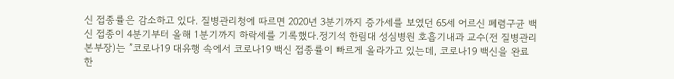신 접종률은 감소하고 있다. 질병관리청에 따르면 2020년 3분기까지 증가세를 보였던 65세 어르신 폐렴구균 백신 접종이 4분기부터 올해 1분기까지 하락세를 기록했다.정기석 한림대 성심병원 호흡기내과 교수(전 질병관리본부장)는 ”코로나19 대유행 속에서 코로나19 백신 접종률이 빠르게 올라가고 있는데, 코로나19 백신을 완료한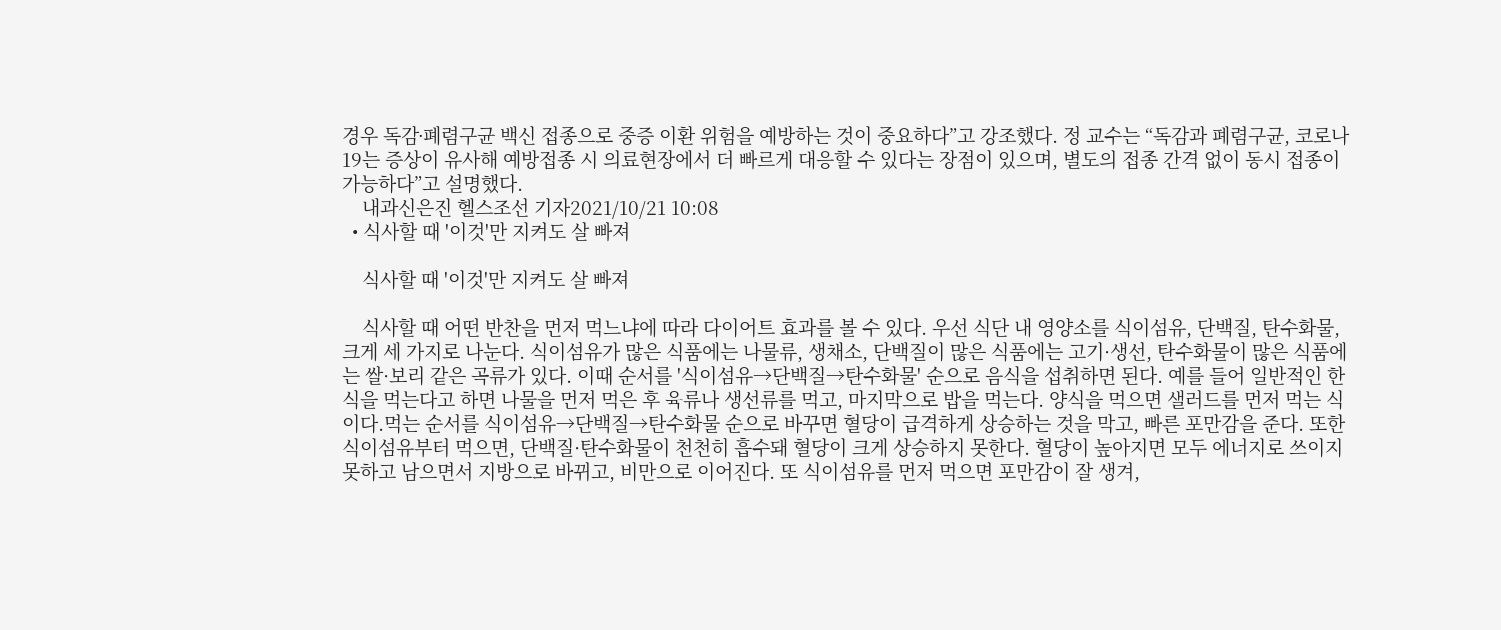경우 독감∙폐렴구균 백신 접종으로 중증 이환 위험을 예방하는 것이 중요하다”고 강조했다. 정 교수는 “독감과 폐렴구균, 코로나19는 증상이 유사해 예방접종 시 의료현장에서 더 빠르게 대응할 수 있다는 장점이 있으며, 별도의 접종 간격 없이 동시 접종이 가능하다”고 설명했다.
    내과신은진 헬스조선 기자2021/10/21 10:08
  • 식사할 때 '이것'만 지켜도 살 빠져

    식사할 때 '이것'만 지켜도 살 빠져

    식사할 때 어떤 반찬을 먼저 먹느냐에 따라 다이어트 효과를 볼 수 있다. 우선 식단 내 영양소를 식이섬유, 단백질, 탄수화물, 크게 세 가지로 나눈다. 식이섬유가 많은 식품에는 나물류, 생채소, 단백질이 많은 식품에는 고기·생선, 탄수화물이 많은 식품에는 쌀·보리 같은 곡류가 있다. 이때 순서를 '식이섬유→단백질→탄수화물' 순으로 음식을 섭취하면 된다. 예를 들어 일반적인 한식을 먹는다고 하면 나물을 먼저 먹은 후 육류나 생선류를 먹고, 마지막으로 밥을 먹는다. 양식을 먹으면 샐러드를 먼저 먹는 식이다.먹는 순서를 식이섬유→단백질→탄수화물 순으로 바꾸면 혈당이 급격하게 상승하는 것을 막고, 빠른 포만감을 준다. 또한 식이섬유부터 먹으면, 단백질·탄수화물이 천천히 흡수돼 혈당이 크게 상승하지 못한다. 혈당이 높아지면 모두 에너지로 쓰이지 못하고 남으면서 지방으로 바뀌고, 비만으로 이어진다. 또 식이섬유를 먼저 먹으면 포만감이 잘 생겨,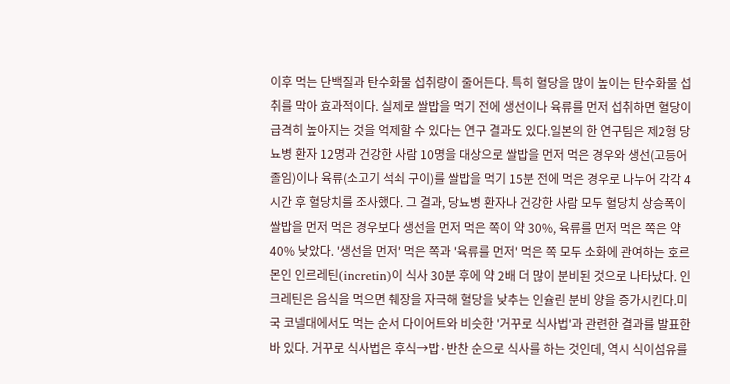이후 먹는 단백질과 탄수화물 섭취량이 줄어든다. 특히 혈당을 많이 높이는 탄수화물 섭취를 막아 효과적이다. 실제로 쌀밥을 먹기 전에 생선이나 육류를 먼저 섭취하면 혈당이 급격히 높아지는 것을 억제할 수 있다는 연구 결과도 있다.일본의 한 연구팀은 제2형 당뇨병 환자 12명과 건강한 사람 10명을 대상으로 쌀밥을 먼저 먹은 경우와 생선(고등어 졸임)이나 육류(소고기 석쇠 구이)를 쌀밥을 먹기 15분 전에 먹은 경우로 나누어 각각 4시간 후 혈당치를 조사했다. 그 결과, 당뇨병 환자나 건강한 사람 모두 혈당치 상승폭이 쌀밥을 먼저 먹은 경우보다 생선을 먼저 먹은 쪽이 약 30%, 육류를 먼저 먹은 쪽은 약 40% 낮았다. '생선을 먼저' 먹은 쪽과 '육류를 먼저' 먹은 쪽 모두 소화에 관여하는 호르몬인 인르레틴(incretin)이 식사 30분 후에 약 2배 더 많이 분비된 것으로 나타났다. 인크레틴은 음식을 먹으면 췌장을 자극해 혈당을 낮추는 인슐린 분비 양을 증가시킨다.미국 코넬대에서도 먹는 순서 다이어트와 비슷한 '거꾸로 식사법'과 관련한 결과를 발표한 바 있다. 거꾸로 식사법은 후식→밥·반찬 순으로 식사를 하는 것인데, 역시 식이섬유를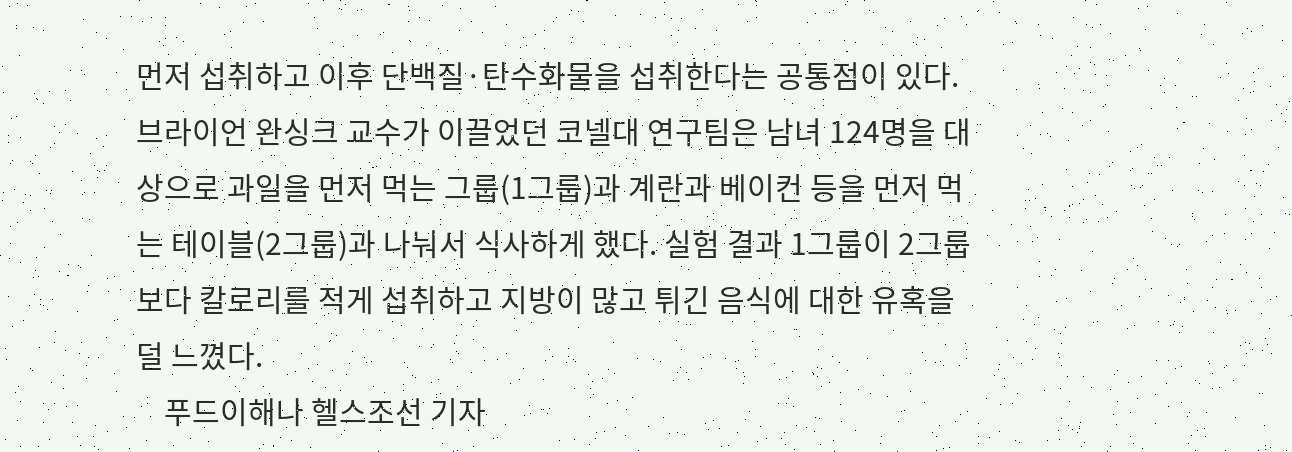먼저 섭취하고 이후 단백질·탄수화물을 섭취한다는 공통점이 있다. 브라이언 완싱크 교수가 이끌었던 코넬대 연구팀은 남녀 124명을 대상으로 과일을 먼저 먹는 그룹(1그룹)과 계란과 베이컨 등을 먼저 먹는 테이블(2그룹)과 나눠서 식사하게 했다. 실험 결과 1그룹이 2그룹보다 칼로리를 적게 섭취하고 지방이 많고 튀긴 음식에 대한 유혹을 덜 느꼈다.
    푸드이해나 헬스조선 기자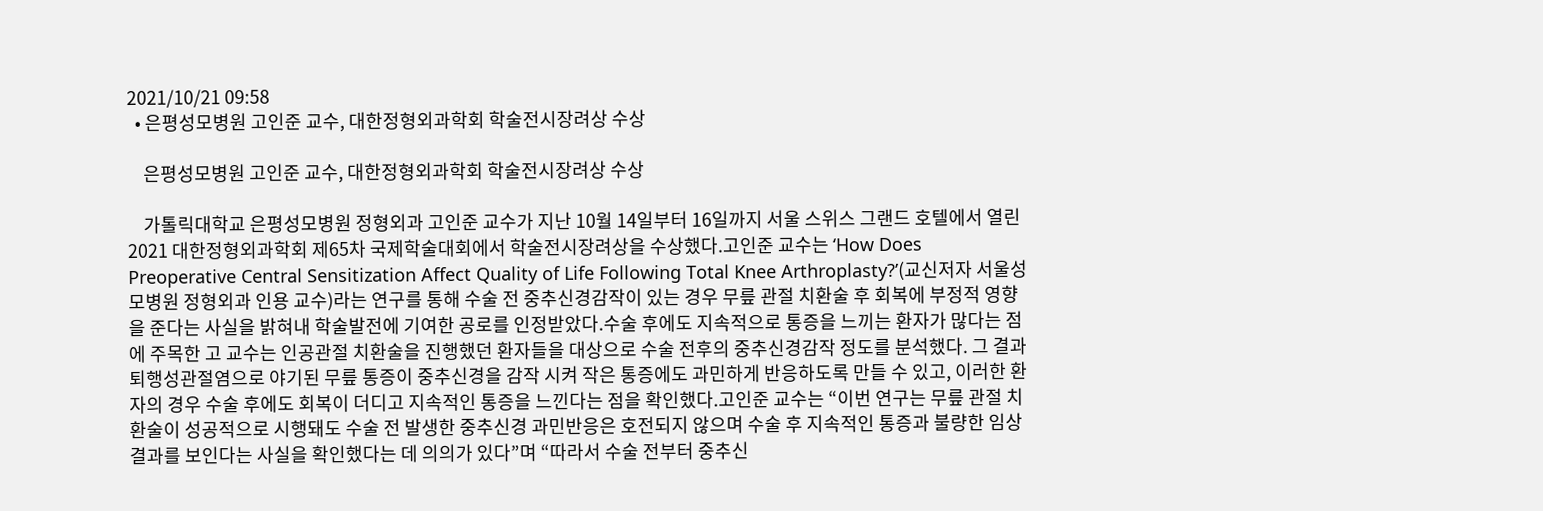2021/10/21 09:58
  • 은평성모병원 고인준 교수, 대한정형외과학회 학술전시장려상 수상

    은평성모병원 고인준 교수, 대한정형외과학회 학술전시장려상 수상

    가톨릭대학교 은평성모병원 정형외과 고인준 교수가 지난 10월 14일부터 16일까지 서울 스위스 그랜드 호텔에서 열린 2021 대한정형외과학회 제65차 국제학술대회에서 학술전시장려상을 수상했다.고인준 교수는 ‘How Does Preoperative Central Sensitization Affect Quality of Life Following Total Knee Arthroplasty?’(교신저자 서울성모병원 정형외과 인용 교수)라는 연구를 통해 수술 전 중추신경감작이 있는 경우 무릎 관절 치환술 후 회복에 부정적 영향을 준다는 사실을 밝혀내 학술발전에 기여한 공로를 인정받았다.수술 후에도 지속적으로 통증을 느끼는 환자가 많다는 점에 주목한 고 교수는 인공관절 치환술을 진행했던 환자들을 대상으로 수술 전후의 중추신경감작 정도를 분석했다. 그 결과 퇴행성관절염으로 야기된 무릎 통증이 중추신경을 감작 시켜 작은 통증에도 과민하게 반응하도록 만들 수 있고, 이러한 환자의 경우 수술 후에도 회복이 더디고 지속적인 통증을 느낀다는 점을 확인했다.고인준 교수는 “이번 연구는 무릎 관절 치환술이 성공적으로 시행돼도 수술 전 발생한 중추신경 과민반응은 호전되지 않으며 수술 후 지속적인 통증과 불량한 임상결과를 보인다는 사실을 확인했다는 데 의의가 있다”며 “따라서 수술 전부터 중추신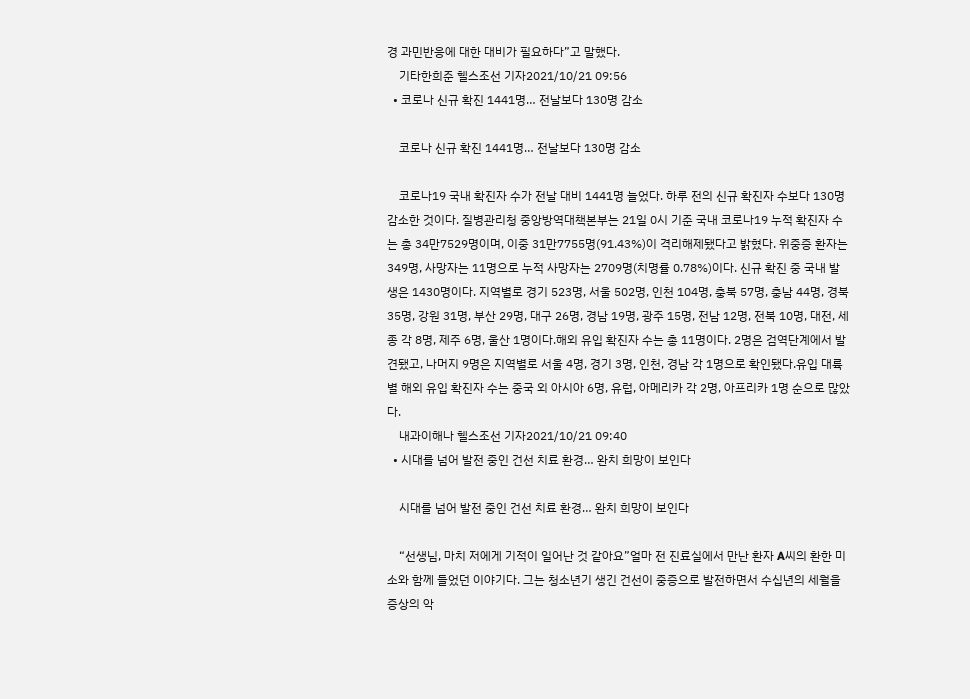경 과민반응에 대한 대비가 필요하다”고 말했다.
    기타한희준 헬스조선 기자2021/10/21 09:56
  • 코로나 신규 확진 1441명… 전날보다 130명 감소

    코로나 신규 확진 1441명… 전날보다 130명 감소

    코로나19 국내 확진자 수가 전날 대비 1441명 늘었다. 하루 전의 신규 확진자 수보다 130명 감소한 것이다. 질병관리청 중앙방역대책본부는 21일 0시 기준 국내 코로나19 누적 확진자 수는 총 34만7529명이며, 이중 31만7755명(91.43%)이 격리해제됐다고 밝혔다. 위중증 환자는 349명, 사망자는 11명으로 누적 사망자는 2709명(치명률 0.78%)이다. 신규 확진 중 국내 발생은 1430명이다. 지역별로 경기 523명, 서울 502명, 인천 104명, 충북 57명, 충남 44명, 경북 35명, 강원 31명, 부산 29명, 대구 26명, 경남 19명, 광주 15명, 전남 12명, 전북 10명, 대전, 세종 각 8명, 제주 6명, 울산 1명이다.해외 유입 확진자 수는 총 11명이다. 2명은 검역단계에서 발견됐고, 나머지 9명은 지역별로 서울 4명, 경기 3명, 인천, 경남 각 1명으로 확인됐다.유입 대륙별 해외 유입 확진자 수는 중국 외 아시아 6명, 유럽, 아메리카 각 2명, 아프리카 1명 순으로 많았다.
    내과이해나 헬스조선 기자2021/10/21 09:40
  • 시대를 넘어 발전 중인 건선 치료 환경… 완치 희망이 보인다

    시대를 넘어 발전 중인 건선 치료 환경… 완치 희망이 보인다

    “선생님, 마치 저에게 기적이 일어난 것 같아요”얼마 전 진료실에서 만난 환자 A씨의 환한 미소와 함께 들었던 이야기다. 그는 청소년기 생긴 건선이 중증으로 발전하면서 수십년의 세월을 증상의 악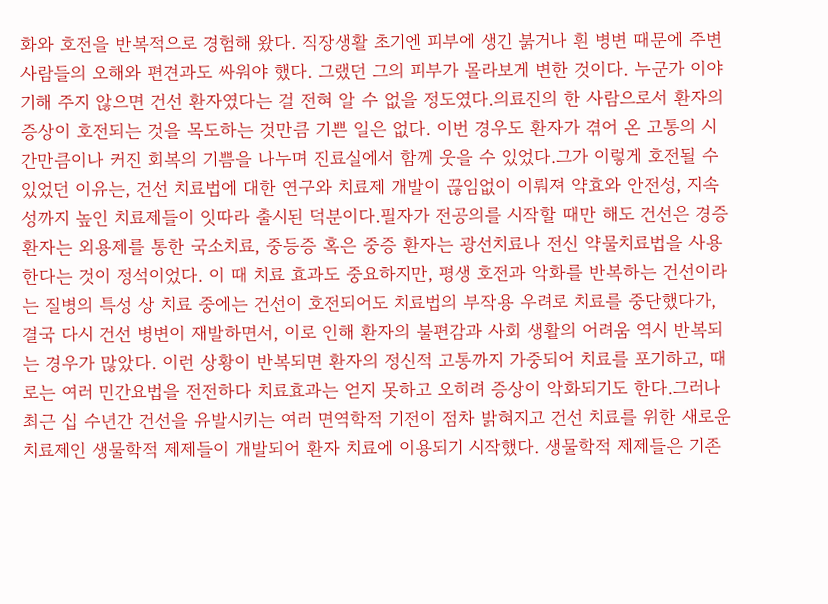화와 호전을 반복적으로 경험해 왔다. 직장생활 초기엔 피부에 생긴 붉거나 흰 병변 때문에 주변 사람들의 오해와 편견과도 싸워야 했다. 그랬던 그의 피부가 몰라보게 변한 것이다. 누군가 이야기해 주지 않으면 건선 환자였다는 걸 전혀 알 수 없을 정도였다.의료진의 한 사람으로서 환자의 증상이 호전되는 것을 목도하는 것만큼 기쁜 일은 없다. 이번 경우도 환자가 겪어 온 고통의 시간만큼이나 커진 회복의 기쁨을 나누며 진료실에서 함께 웃을 수 있었다.그가 이렇게 호전될 수 있었던 이유는, 건선 치료법에 대한 연구와 치료제 개발이 끊임없이 이뤄져 약효와 안전성, 지속성까지 높인 치료제들이 잇따라 출시된 덕분이다.필자가 전공의를 시작할 때만 해도 건선은 경증 환자는 외용제를 통한 국소치료, 중등증 혹은 중증 환자는 광선치료나 전신 약물치료법을 사용한다는 것이 정석이었다. 이 때 치료 효과도 중요하지만, 평생 호전과 악화를 반복하는 건선이라는 질병의 특성 상 치료 중에는 건선이 호전되어도 치료법의 부작용 우려로 치료를 중단했다가, 결국 다시 건선 병변이 재발하면서, 이로 인해 환자의 불편감과 사회 생활의 어려움 역시 반복되는 경우가 많았다. 이런 상황이 반복되면 환자의 정신적 고통까지 가중되어 치료를 포기하고, 때로는 여러 민간요법을 전전하다 치료효과는 얻지 못하고 오히려 증상이 악화되기도 한다.그러나 최근 십 수년간 건선을 유발시키는 여러 면역학적 기전이 점차 밝혀지고 건선 치료를 위한 새로운 치료제인 생물학적 제제들이 개발되어 환자 치료에 이용되기 시작했다. 생물학적 제제들은 기존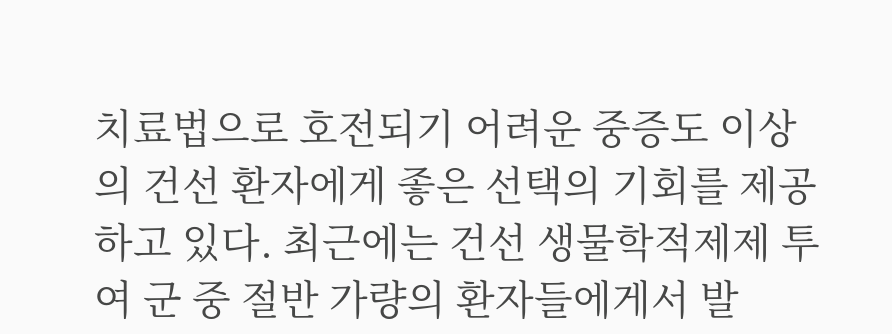치료법으로 호전되기 어려운 중증도 이상의 건선 환자에게 좋은 선택의 기회를 제공하고 있다. 최근에는 건선 생물학적제제 투여 군 중 절반 가량의 환자들에게서 발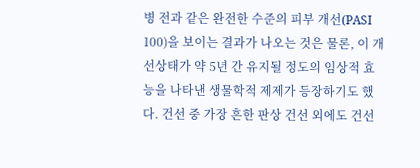병 전과 같은 완전한 수준의 피부 개선(PASI 100)을 보이는 결과가 나오는 것은 물론, 이 개선상태가 약 5년 간 유지될 정도의 임상적 효능을 나타낸 생물학적 제제가 등장하기도 했다. 건선 중 가장 흔한 판상 건선 외에도 건선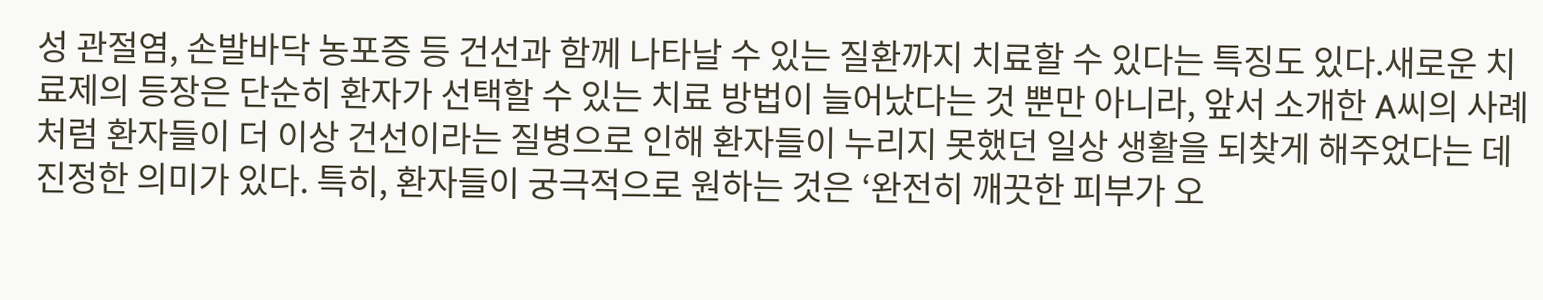성 관절염, 손발바닥 농포증 등 건선과 함께 나타날 수 있는 질환까지 치료할 수 있다는 특징도 있다.새로운 치료제의 등장은 단순히 환자가 선택할 수 있는 치료 방법이 늘어났다는 것 뿐만 아니라, 앞서 소개한 A씨의 사례처럼 환자들이 더 이상 건선이라는 질병으로 인해 환자들이 누리지 못했던 일상 생활을 되찾게 해주었다는 데 진정한 의미가 있다. 특히, 환자들이 궁극적으로 원하는 것은 ‘완전히 깨끗한 피부가 오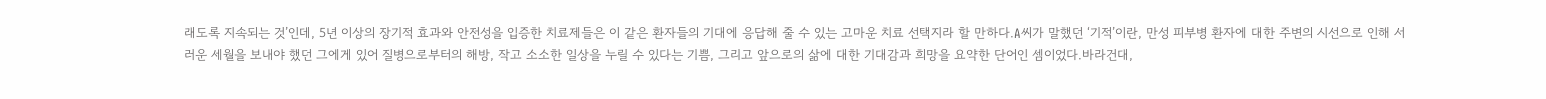래도록 지속되는 것’인데, 5년 이상의 장기적 효과와 안전성을 입증한 치료제들은 이 같은 환자들의 기대에 응답해 줄 수 있는 고마운 치료 선택지라 할 만하다.A씨가 말했던 ‘기적’이란, 만성 피부병 환자에 대한 주변의 시선으로 인해 서러운 세월을 보내야 했던 그에게 있어 질병으로부터의 해방, 작고 소소한 일상을 누릴 수 있다는 기쁨, 그리고 앞으로의 삶에 대한 기대감과 희망을 요약한 단어인 셈이었다.바라건대,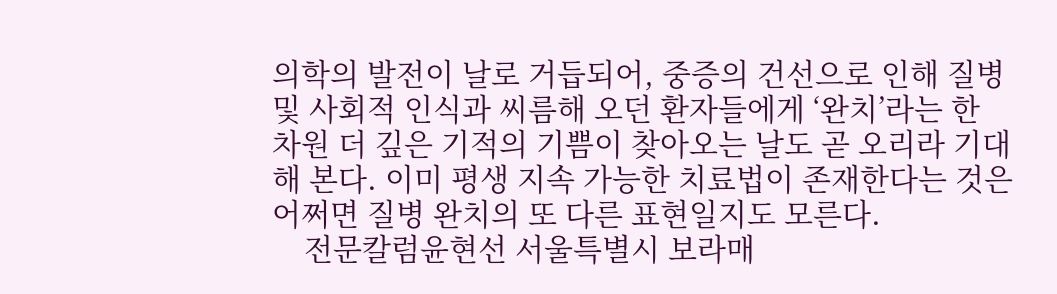의학의 발전이 날로 거듭되어, 중증의 건선으로 인해 질병 및 사회적 인식과 씨름해 오던 환자들에게 ‘완치’라는 한 차원 더 깊은 기적의 기쁨이 찾아오는 날도 곧 오리라 기대해 본다. 이미 평생 지속 가능한 치료법이 존재한다는 것은 어쩌면 질병 완치의 또 다른 표현일지도 모른다.
    전문칼럼윤현선 서울특별시 보라매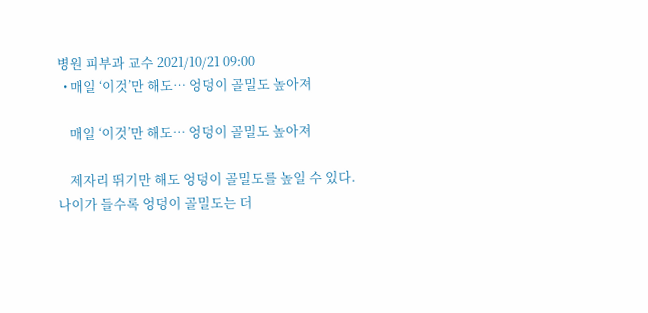병원 피부과 교수 2021/10/21 09:00
  • 매일 ‘이것’만 해도… 엉덩이 골밀도 높아져

    매일 ‘이것’만 해도… 엉덩이 골밀도 높아져

    제자리 뛰기만 해도 엉덩이 골밀도를 높일 수 있다.나이가 들수록 엉덩이 골밀도는 더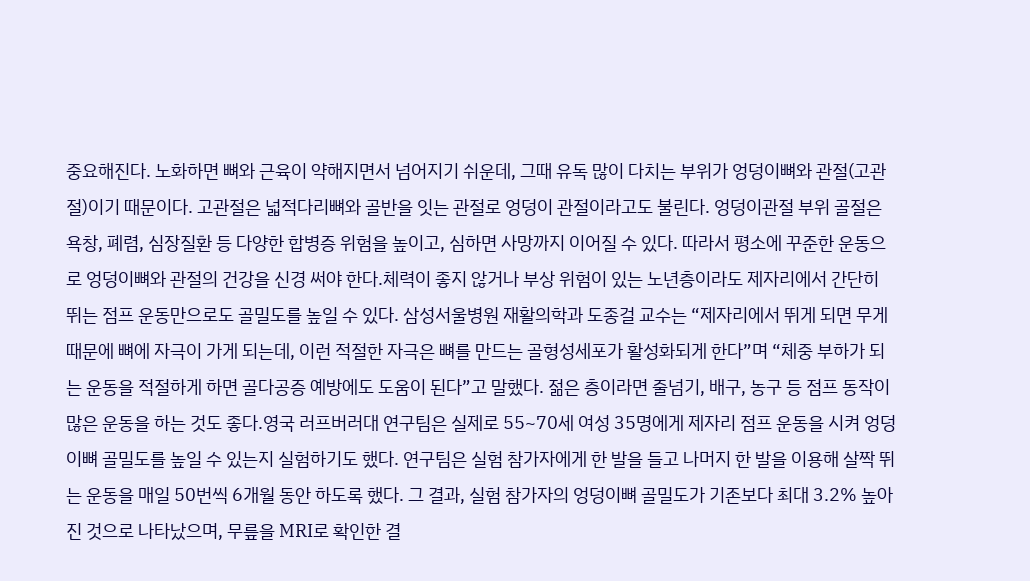중요해진다. 노화하면 뼈와 근육이 약해지면서 넘어지기 쉬운데, 그때 유독 많이 다치는 부위가 엉덩이뼈와 관절(고관절)이기 때문이다. 고관절은 넓적다리뼈와 골반을 잇는 관절로 엉덩이 관절이라고도 불린다. 엉덩이관절 부위 골절은 욕창, 폐렴, 심장질환 등 다양한 합병증 위험을 높이고, 심하면 사망까지 이어질 수 있다. 따라서 평소에 꾸준한 운동으로 엉덩이뼈와 관절의 건강을 신경 써야 한다.체력이 좋지 않거나 부상 위험이 있는 노년층이라도 제자리에서 간단히 뛰는 점프 운동만으로도 골밀도를 높일 수 있다. 삼성서울병원 재활의학과 도종걸 교수는 “제자리에서 뛰게 되면 무게 때문에 뼈에 자극이 가게 되는데, 이런 적절한 자극은 뼈를 만드는 골형성세포가 활성화되게 한다”며 “체중 부하가 되는 운동을 적절하게 하면 골다공증 예방에도 도움이 된다”고 말했다. 젊은 층이라면 줄넘기, 배구, 농구 등 점프 동작이 많은 운동을 하는 것도 좋다.영국 러프버러대 연구팀은 실제로 55~70세 여성 35명에게 제자리 점프 운동을 시켜 엉덩이뼈 골밀도를 높일 수 있는지 실험하기도 했다. 연구팀은 실험 참가자에게 한 발을 들고 나머지 한 발을 이용해 살짝 뛰는 운동을 매일 50번씩 6개월 동안 하도록 했다. 그 결과, 실험 참가자의 엉덩이뼈 골밀도가 기존보다 최대 3.2% 높아진 것으로 나타났으며, 무릎을 MRI로 확인한 결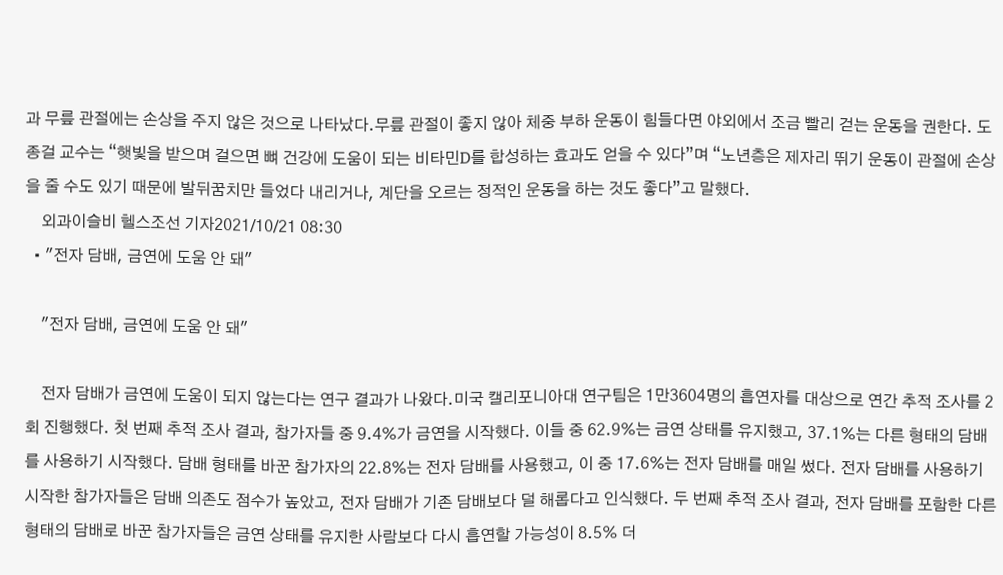과 무릎 관절에는 손상을 주지 않은 것으로 나타났다.무릎 관절이 좋지 않아 체중 부하 운동이 힘들다면 야외에서 조금 빨리 걷는 운동을 권한다. 도종걸 교수는 “햇빛을 받으며 걸으면 뼈 건강에 도움이 되는 비타민D를 합성하는 효과도 얻을 수 있다”며 “노년층은 제자리 뛰기 운동이 관절에 손상을 줄 수도 있기 때문에 발뒤꿈치만 들었다 내리거나, 계단을 오르는 정적인 운동을 하는 것도 좋다”고 말했다.
    외과이슬비 헬스조선 기자2021/10/21 08:30
  • "전자 담배, 금연에 도움 안 돼"

    "전자 담배, 금연에 도움 안 돼"

    전자 담배가 금연에 도움이 되지 않는다는 연구 결과가 나왔다.미국 캘리포니아대 연구팀은 1만3604명의 흡연자를 대상으로 연간 추적 조사를 2회 진행했다. 첫 번째 추적 조사 결과, 참가자들 중 9.4%가 금연을 시작했다. 이들 중 62.9%는 금연 상태를 유지했고, 37.1%는 다른 형태의 담배를 사용하기 시작했다. 담배 형태를 바꾼 참가자의 22.8%는 전자 담배를 사용했고, 이 중 17.6%는 전자 담배를 매일 썼다. 전자 담배를 사용하기 시작한 참가자들은 담배 의존도 점수가 높았고, 전자 담배가 기존 담배보다 덜 해롭다고 인식했다. 두 번째 추적 조사 결과, 전자 담배를 포함한 다른 형태의 담배로 바꾼 참가자들은 금연 상태를 유지한 사람보다 다시 흡연할 가능성이 8.5% 더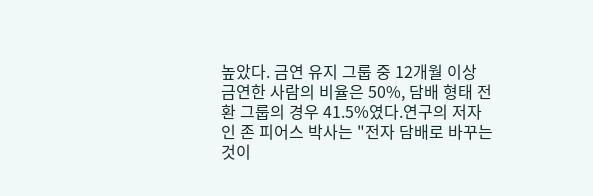높았다. 금연 유지 그룹 중 12개월 이상 금연한 사람의 비율은 50%, 담배 형태 전환 그룹의 경우 41.5%였다.연구의 저자인 존 피어스 박사는 "전자 담배로 바꾸는 것이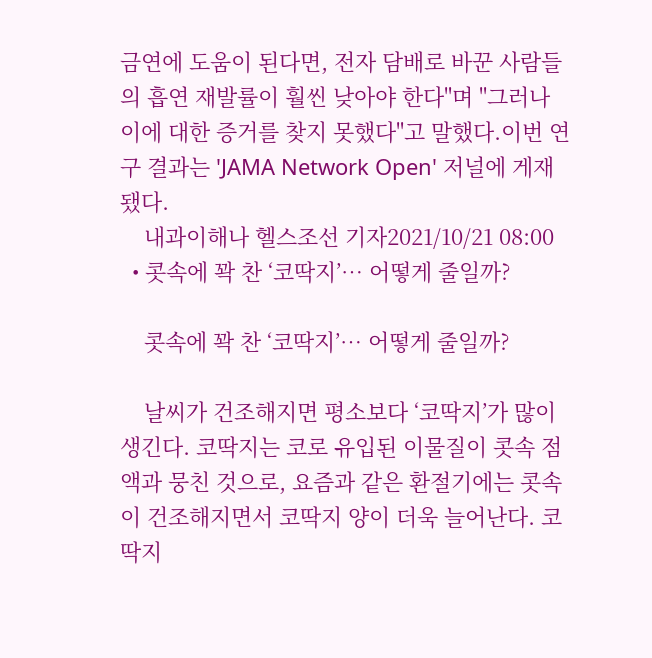금연에 도움이 된다면, 전자 담배로 바꾼 사람들의 흡연 재발률이 훨씬 낮아야 한다"며 "그러나 이에 대한 증거를 찾지 못했다"고 말했다.이번 연구 결과는 'JAMA Network Open' 저널에 게재됐다.
    내과이해나 헬스조선 기자2021/10/21 08:00
  • 콧속에 꽉 찬 ‘코딱지’… 어떻게 줄일까?

    콧속에 꽉 찬 ‘코딱지’… 어떻게 줄일까?

    날씨가 건조해지면 평소보다 ‘코딱지’가 많이 생긴다. 코딱지는 코로 유입된 이물질이 콧속 점액과 뭉친 것으로, 요즘과 같은 환절기에는 콧속이 건조해지면서 코딱지 양이 더욱 늘어난다. 코딱지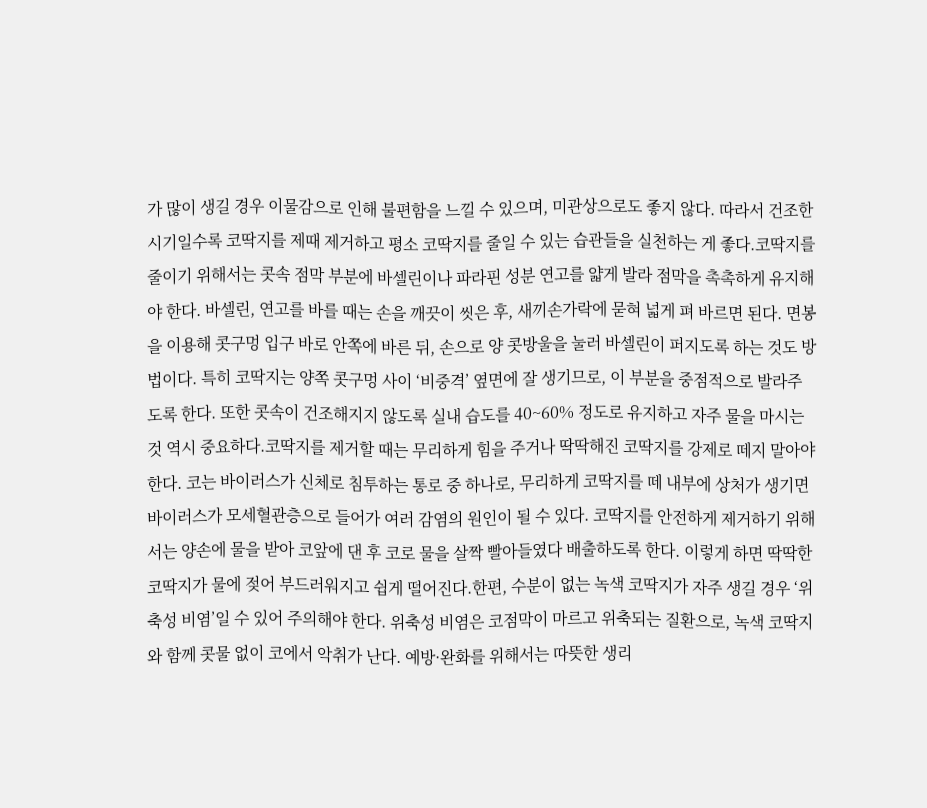가 많이 생길 경우 이물감으로 인해 불편함을 느낄 수 있으며, 미관상으로도 좋지 않다. 따라서 건조한 시기일수록 코딱지를 제때 제거하고 평소 코딱지를 줄일 수 있는 습관들을 실천하는 게 좋다.코딱지를 줄이기 위해서는 콧속 점막 부분에 바셀린이나 파라핀 성분 연고를 얇게 발라 점막을 촉촉하게 유지해야 한다. 바셀린, 연고를 바를 때는 손을 깨끗이 씻은 후, 새끼손가락에 묻혀 넓게 펴 바르면 된다. 면봉을 이용해 콧구멍 입구 바로 안쪽에 바른 뒤, 손으로 양 콧방울을 눌러 바셀린이 퍼지도록 하는 것도 방법이다. 특히 코딱지는 양쪽 콧구멍 사이 ‘비중격’ 옆면에 잘 생기므로, 이 부분을 중점적으로 발라주도록 한다. 또한 콧속이 건조해지지 않도록 실내 습도를 40~60% 정도로 유지하고 자주 물을 마시는 것 역시 중요하다.코딱지를 제거할 때는 무리하게 힘을 주거나 딱딱해진 코딱지를 강제로 떼지 말아야 한다. 코는 바이러스가 신체로 침투하는 통로 중 하나로, 무리하게 코딱지를 떼 내부에 상처가 생기면 바이러스가 모세혈관층으로 들어가 여러 감염의 원인이 될 수 있다. 코딱지를 안전하게 제거하기 위해서는 양손에 물을 받아 코앞에 댄 후 코로 물을 살짝 빨아들였다 배출하도록 한다. 이렇게 하면 딱딱한 코딱지가 물에 젖어 부드러워지고 쉽게 떨어진다.한편, 수분이 없는 녹색 코딱지가 자주 생길 경우 ‘위축성 비염’일 수 있어 주의해야 한다. 위축성 비염은 코점막이 마르고 위축되는 질환으로, 녹색 코딱지와 함께 콧물 없이 코에서 악취가 난다. 예방·완화를 위해서는 따뜻한 생리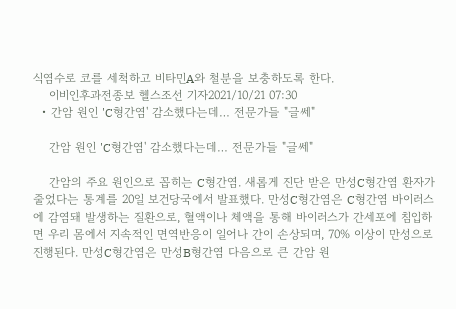식염수로 코를 세척하고 비타민A와 철분을 보충하도록 한다.
    이비인후과전종보 헬스조선 기자2021/10/21 07:30
  • 간암 원인 'C형간염' 감소했다는데… 전문가들 "글쎄"

    간암 원인 'C형간염' 감소했다는데… 전문가들 "글쎄"

    간암의 주요 원인으로 꼽히는 C형간염. 새롭게 진단 받은 만성C형간염 환자가 줄었다는 통계를 20일 보건당국에서 발표했다. 만성C형간염은 C형간염 바이러스에 감염돼 발생하는 질환으로, 혈액이나 체액을 통해 바이러스가 간세포에 침입하면 우리 몸에서 지속적인 면역반응이 일어나 간이 손상되며, 70% 이상이 만성으로 진행된다. 만성C형간염은 만성B형간염 다음으로 큰 간암 원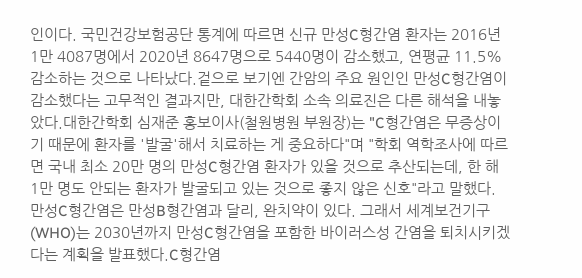인이다. 국민건강보험공단 통계에 따르면 신규 만성C형간염 환자는 2016년 1만 4087명에서 2020년 8647명으로 5440명이 감소했고, 연평균 11.5% 감소하는 것으로 나타났다.겉으로 보기엔 간암의 주요 원인인 만성C형간염이 감소했다는 고무적인 결과지만, 대한간학회 소속 의료진은 다른 해석을 내놓았다.대한간학회 심재준 홍보이사(철원병원 부원장)는 "C형간염은 무증상이기 때문에 환자를 '발굴'해서 치료하는 게 중요하다"며 "학회 역학조사에 따르면 국내 최소 20만 명의 만성C형간염 환자가 있을 것으로 추산되는데, 한 해 1만 명도 안되는 환자가 발굴되고 있는 것으로 좋지 않은 신호"라고 말했다. 만성C형간염은 만성B형간염과 달리, 완치약이 있다. 그래서 세계보건기구(WHO)는 2030년까지 만성C형간염을 포함한 바이러스성 간염을 퇴치시키겠다는 계획을 발표했다.C형간염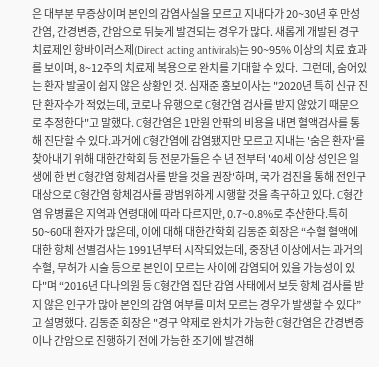은 대부분 무증상이며 본인의 감염사실을 모르고 지내다가 20~30년 후 만성간염, 간경변증, 간암으로 뒤늦게 발견되는 경우가 많다. 새롭게 개발된 경구 치료제인 항바이러스제(Direct acting antivirals)는 90~95% 이상의 치료 효과를 보이며, 8~12주의 치료제 복용으로 완치를 기대할 수 있다.  그런데, 숨어있는 환자 발굴이 쉽지 않은 상황인 것. 심재준 홍보이사는 "2020년 특히 신규 진단 환자수가 적었는데, 코로나 유행으로 C형간염 검사를 받지 않았기 때문으로 추정한다"고 말했다. C형간염은 1만원 안팎의 비용을 내면 혈액검사를 통해 진단할 수 있다.과거에 C형간염에 감염됐지만 모르고 지내는 '숨은 환자'를 찾아내기 위해 대한간학회 등 전문가들은 수 년 전부터 '40세 이상 성인은 일생에 한 번 C형간염 항체검사를 받을 것을 권장'하며, 국가 검진을 통해 전인구 대상으로 C형간염 항체검사를 광범위하게 시행할 것을 촉구하고 있다. C형간염 유병률은 지역과 연령대에 따라 다르지만, 0.7~0.8%로 추산한다.특히 50~60대 환자가 많은데, 이에 대해 대한간학회 김동준 회장은 “수혈 혈액에 대한 항체 선별검사는 1991년부터 시작되었는데, 중장년 이상에서는 과거의 수혈, 무허가 시술 등으로 본인이 모르는 사이에 감염되어 있을 가능성이 있다"며 “2016년 다나의원 등 C형간염 집단 감염 사태에서 보듯 항체 검사를 받지 않은 인구가 많아 본인의 감염 여부를 미처 모르는 경우가 발생할 수 있다”고 설명했다. 김동준 회장은 "경구 약제로 완치가 가능한 C형간염은 간경변증이나 간암으로 진행하기 전에 가능한 조기에 발견해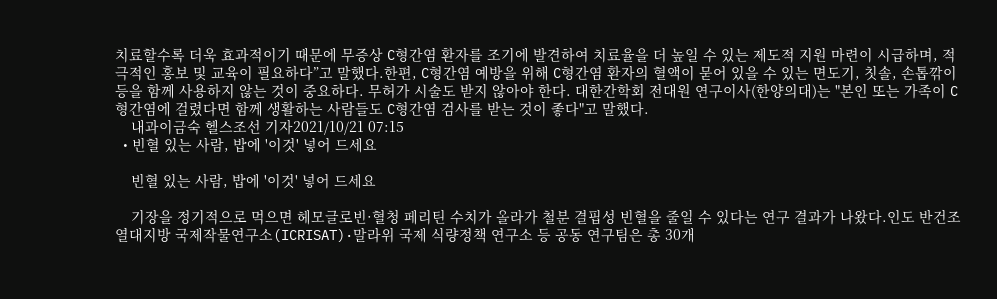치료할수록 더욱 효과적이기 때문에 무증상 C형간염 환자를 조기에 발견하여 치료율을 더 높일 수 있는 제도적 지원 마련이 시급하며, 적극적인 홍보 및 교육이 필요하다”고 말했다.한편, C형간염 예방을 위해 C형간염 환자의 혈액이 묻어 있을 수 있는 면도기, 칫솔, 손톱깎이 등을 함께 사용하지 않는 것이 중요하다. 무허가 시술도 받지 않아야 한다. 대한간학회 전대원 연구이사(한양의대)는 "본인 또는 가족이 C형간염에 걸렸다면 함께 생활하는 사람들도 C형간염 검사를 받는 것이 좋다"고 말했다.
    내과이금숙 헬스조선 기자2021/10/21 07:15
  • 빈혈 있는 사람, 밥에 '이것' 넣어 드세요

    빈혈 있는 사람, 밥에 '이것' 넣어 드세요

    기장을 정기적으로 먹으면 헤모글로빈·혈청 페리틴 수치가 올라가 철분 결핍성 빈혈을 줄일 수 있다는 연구 결과가 나왔다.인도 반건조 열대지방 국제작물연구소(ICRISAT)·말라위 국제 식량정책 연구소 등 공동 연구팀은 총 30개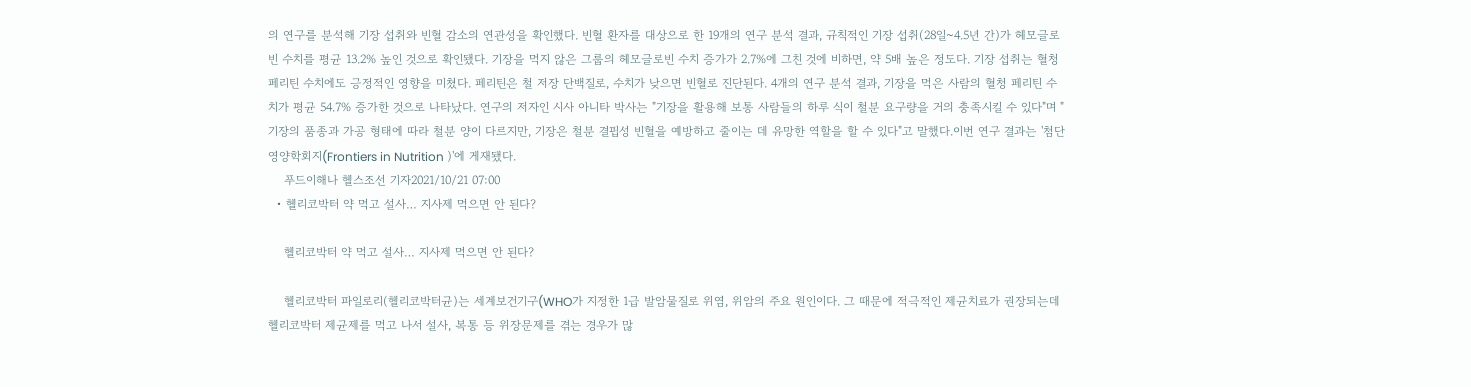의 연구를 분석해 기장 섭취와 빈혈 감소의 연관성을 확인했다. 빈혈 환자를 대상으로 한 19개의 연구 분석 결과, 규칙적인 기장 섭취(28일~4.5년 간)가 헤모글로빈 수치를 평균 13.2% 높인 것으로 확인됐다. 기장을 먹지 않은 그룹의 헤모글로빈 수치 증가가 2.7%에 그친 것에 비하면, 약 5배 높은 정도다. 기장 섭취는 혈청 페리틴 수치에도 긍정적인 영향을 미쳤다. 페리틴은 철 저장 단백질로, 수치가 낮으면 빈혈로 진단된다. 4개의 연구 분석 결과, 기장을 먹은 사람의 혈청 페리틴 수치가 평균 54.7% 증가한 것으로 나타났다. 연구의 저자인 시사 아니타 박사는 "기장을 활용해 보통 사람들의 하루 식이 철분 요구량을 거의 충족시킬 수 있다"며 "기장의 품종과 가공 형태에 따라 철분 양이 다르지만, 기장은 철분 결핍성 빈혈을 예방하고 줄이는 데 유망한 역할을 할 수 있다"고 말했다.이번 연구 결과는 '첨단영양학회지(Frontiers in Nutrition )'에 게재됐다.
    푸드이해나 헬스조선 기자2021/10/21 07:00
  • 헬리코박터 약 먹고 설사… 지사제 먹으면 안 된다?

    헬리코박터 약 먹고 설사… 지사제 먹으면 안 된다?

    헬리코박터 파일로리(헬리코박터균)는 세계보건기구(WHO가 지정한 1급 발암물질로 위염, 위암의 주요 원인이다. 그 때문에 적극적인 제균치료가 권장되는데 헬리코박터 제균제를 먹고 나서 설사, 복통 등 위장문제를 겪는 경우가 많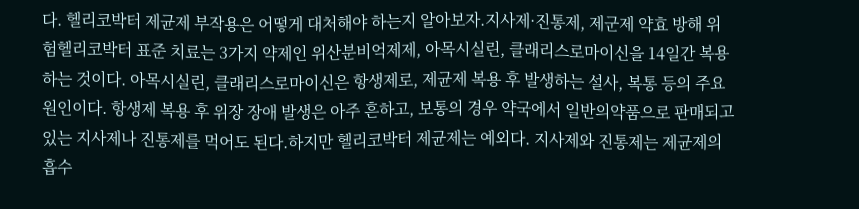다. 헬리코박터 제균제 부작용은 어떻게 대처해야 하는지 알아보자.지사제·진통제, 제군제 약효 방해 위험헬리코박터 표준 치료는 3가지 약제인 위산분비억제제, 아목시실린, 클래리스로마이신을 14일간 복용하는 것이다. 아목시실린, 클래리스로마이신은 항생제로, 제균제 복용 후 발생하는 설사, 복통 등의 주요 원인이다. 항생제 복용 후 위장 장애 발생은 아주 흔하고, 보통의 경우 약국에서 일반의약품으로 판매되고 있는 지사제나 진통제를 먹어도 된다.하지만 헬리코박터 제균제는 예외다. 지사제와 진통제는 제균제의 흡수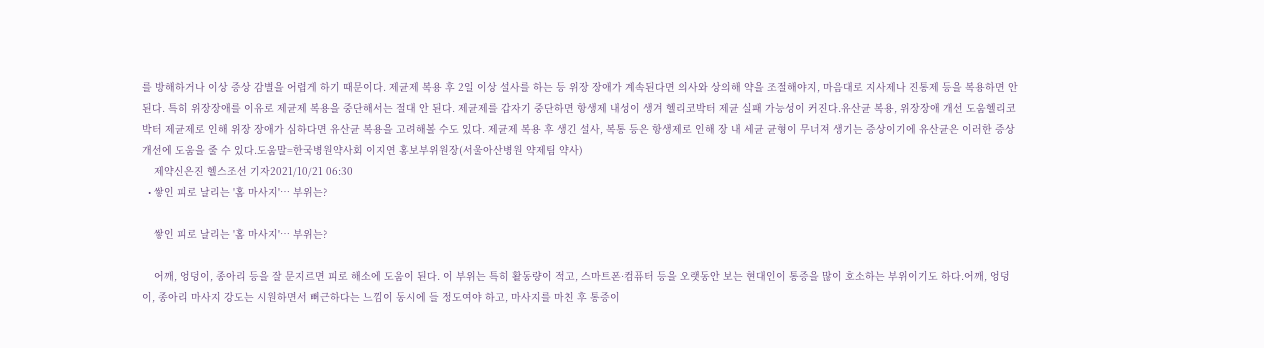를 방해하거나 이상 증상 감별을 어렵게 하기 때문이다. 제균제 복용 후 2일 이상 설사를 하는 등 위장 장애가 계속된다면 의사와 상의해 약을 조절해야지, 마음대로 지사제나 진통제 등을 복용하면 안 된다. 특히 위장장애를 이유로 제균제 복용을 중단해서는 절대 안 된다. 제균제를 갑자기 중단하면 항생제 내성이 생겨 헬리코박터 제균 실패 가능성이 커진다.유산균 복용, 위장장애 개선 도움헬리코박터 제균제로 인해 위장 장애가 심하다면 유산균 복용을 고려해볼 수도 있다. 제균제 복용 후 생긴 설사, 복통 등은 항생제로 인해 장 내 세균 균형이 무너져 생기는 증상이기에 유산균은 이러한 증상 개선에 도움을 줄 수 있다.도움말=한국병원약사회 이지연 홍보부위원장(서울아산병원 약제팀 약사)
    제약신은진 헬스조선 기자2021/10/21 06:30
  • 쌓인 피로 날리는 '홈 마사지'… 부위는?

    쌓인 피로 날리는 '홈 마사지'… 부위는?

    어깨, 엉덩이, 종아리 등을 잘 문지르면 피로 해소에 도움이 된다. 이 부위는 특히 활동량이 적고, 스마트폰·컴퓨터 등을 오랫동안 보는 현대인이 통증을 많이 호소하는 부위이기도 하다.어깨, 엉덩이, 종아리 마사지 강도는 시원하면서 뻐근하다는 느낌이 동시에 들 정도여야 하고, 마사지를 마친 후 통증이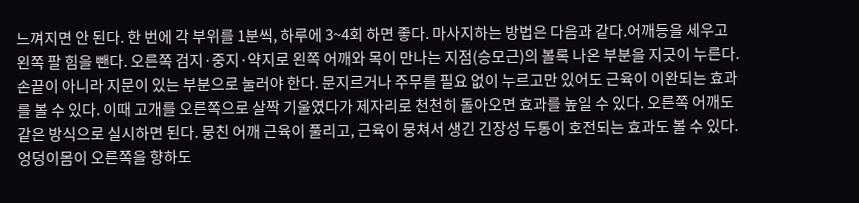느껴지면 안 된다. 한 번에 각 부위를 1분씩, 하루에 3~4회 하면 좋다. 마사지하는 방법은 다음과 같다.어깨등을 세우고 왼쪽 팔 힘을 뺀다. 오른쪽 검지·중지·약지로 왼쪽 어깨와 목이 만나는 지점(승모근)의 볼록 나온 부분을 지긋이 누른다. 손끝이 아니라 지문이 있는 부분으로 눌러야 한다. 문지르거나 주무를 필요 없이 누르고만 있어도 근육이 이완되는 효과를 볼 수 있다. 이때 고개를 오른쪽으로 살짝 기울였다가 제자리로 천천히 돌아오면 효과를 높일 수 있다. 오른쪽 어깨도 같은 방식으로 실시하면 된다. 뭉친 어깨 근육이 풀리고, 근육이 뭉쳐서 생긴 긴장성 두통이 호전되는 효과도 볼 수 있다.엉덩이몸이 오른쪽을 향하도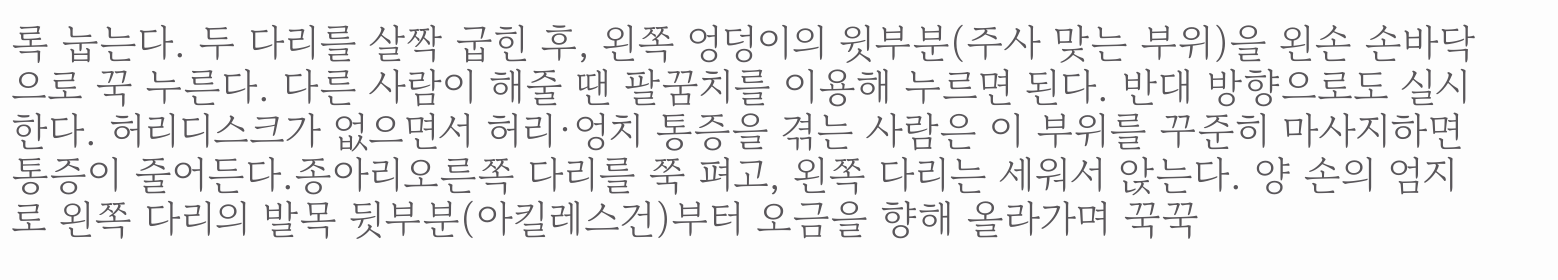록 눕는다. 두 다리를 살짝 굽힌 후, 왼쪽 엉덩이의 윗부분(주사 맞는 부위)을 왼손 손바닥으로 꾹 누른다. 다른 사람이 해줄 땐 팔꿈치를 이용해 누르면 된다. 반대 방향으로도 실시한다. 허리디스크가 없으면서 허리·엉치 통증을 겪는 사람은 이 부위를 꾸준히 마사지하면 통증이 줄어든다.종아리오른쪽 다리를 쭉 펴고, 왼쪽 다리는 세워서 앉는다. 양 손의 엄지로 왼쪽 다리의 발목 뒷부분(아킬레스건)부터 오금을 향해 올라가며 꾹꾹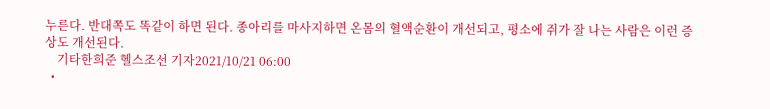누른다. 반대쪽도 똑같이 하면 된다. 종아리를 마사지하면 온몸의 혈액순환이 개선되고, 평소에 쥐가 잘 나는 사람은 이런 증상도 개선된다.
    기타한희준 헬스조선 기자2021/10/21 06:00
  •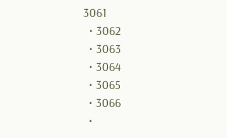3061
  • 3062
  • 3063
  • 3064
  • 3065
  • 3066
  •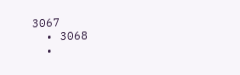3067
  • 3068
  •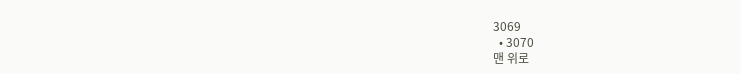3069
  • 3070
맨 위로